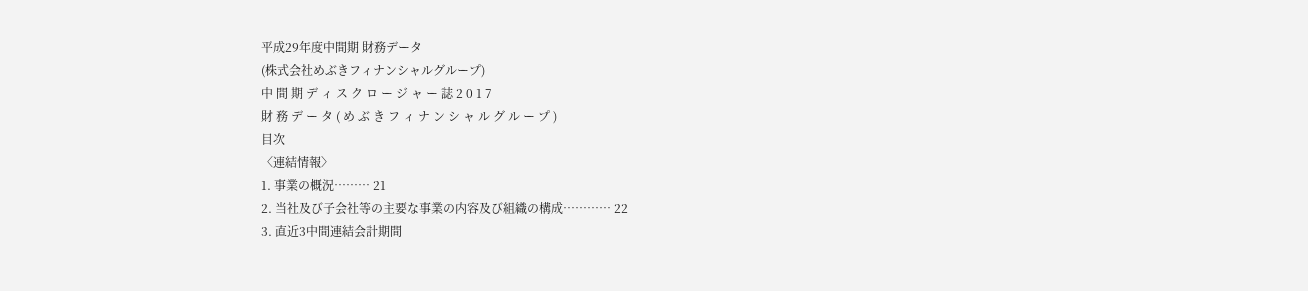平成29年度中間期 財務データ
(株式会社めぶきフィナンシャルグループ)
中 間 期 デ ィ ス ク ロ ー ジ ャ ー 誌 2 0 1 7
財 務 デ ー タ ( め ぶ き フ ィ ナ ン シ ャ ル グ ル ー プ )
目次
〈連結情報〉
1. 事業の概況……… 21
2. 当社及び子会社等の主要な事業の内容及び組織の構成………… 22
3. 直近3中間連結会計期間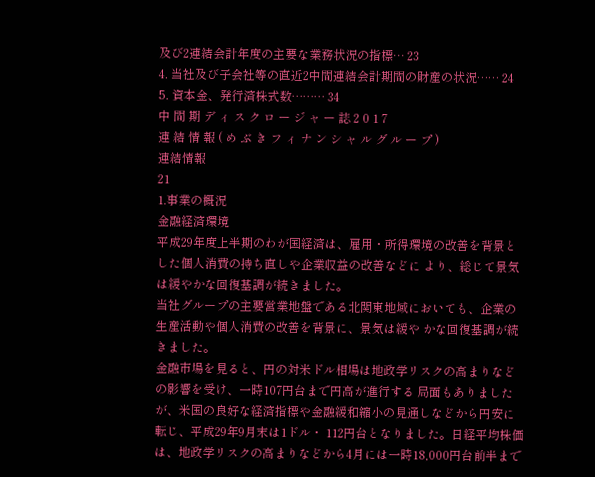及び2連結会計年度の主要な業務状況の指標… 23
4. 当社及び子会社等の直近2中間連結会計期間の財産の状況…… 24
5. 資本金、発行済株式数……… 34
中 間 期 デ ィ ス ク ロ ー ジ ャ ー 誌 2 0 1 7
連 結 情 報 ( め ぶ き フ ィ ナ ン シ ャ ル グ ル ー プ )
連結情報
21
1.事業の概況
金融経済環境
平成29年度上半期のわが国経済は、雇用・所得環境の改善を背景とした個人消費の持ち直しや企業収益の改善などに より、総じて景気は緩やかな回復基調が続きました。
当社グループの主要営業地盤である北関東地域においても、企業の生産活動や個人消費の改善を背景に、景気は緩や かな回復基調が続きました。
金融市場を見ると、円の対米ドル相場は地政学リスクの高まりなどの影響を受け、一時107円台まで円高が進行する 局面もありましたが、米国の良好な経済指標や金融緩和縮小の見通しなどから円安に転じ、平成29年9月末は1ドル・ 112円台となりました。日経平均株価は、地政学リスクの高まりなどから4月には一時18,000円台前半まで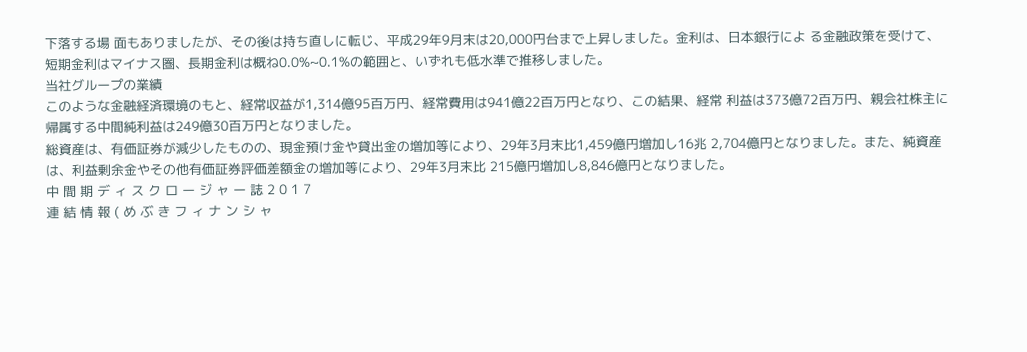下落する場 面もありましたが、その後は持ち直しに転じ、平成29年9月末は20,000円台まで上昇しました。金利は、日本銀行によ る金融政策を受けて、短期金利はマイナス圏、長期金利は概ね0.0%~0.1%の範囲と、いずれも低水準で推移しました。
当社グループの業績
このような金融経済環境のもと、経常収益が1,314億95百万円、経常費用は941億22百万円となり、この結果、経常 利益は373億72百万円、親会社株主に帰属する中間純利益は249億30百万円となりました。
総資産は、有価証券が減少したものの、現金預け金や貸出金の増加等により、29年3月末比1,459億円増加し16兆 2,704億円となりました。また、純資産は、利益剰余金やその他有価証券評価差額金の増加等により、29年3月末比 215億円増加し8,846億円となりました。
中 間 期 デ ィ ス ク ロ ー ジ ャ ー 誌 2 0 1 7
連 結 情 報 ( め ぶ き フ ィ ナ ン シ ャ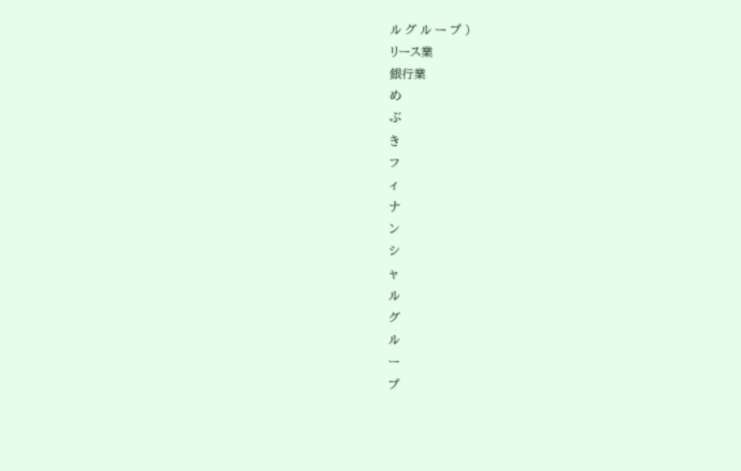ル グ ル ー プ )
リース業
銀行業
め
ぶ
き
フ
ィ
ナ
ン
シ
ャ
ル
グ
ル
ー
プ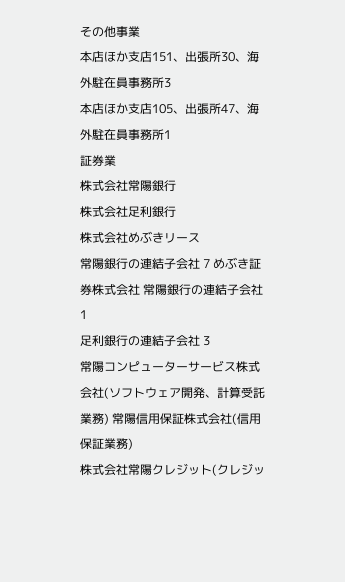その他事業
本店ほか支店151、出張所30、海外駐在員事務所3
本店ほか支店105、出張所47、海外駐在員事務所1
証券業
株式会社常陽銀行
株式会社足利銀行
株式会社めぶきリース
常陽銀行の連結子会社 7 めぶき証券株式会社 常陽銀行の連結子会社 1
足利銀行の連結子会社 3
常陽コンピューターサービス株式会社(ソフトウェア開発、計算受託業務) 常陽信用保証株式会社(信用保証業務)
株式会社常陽クレジット(クレジッ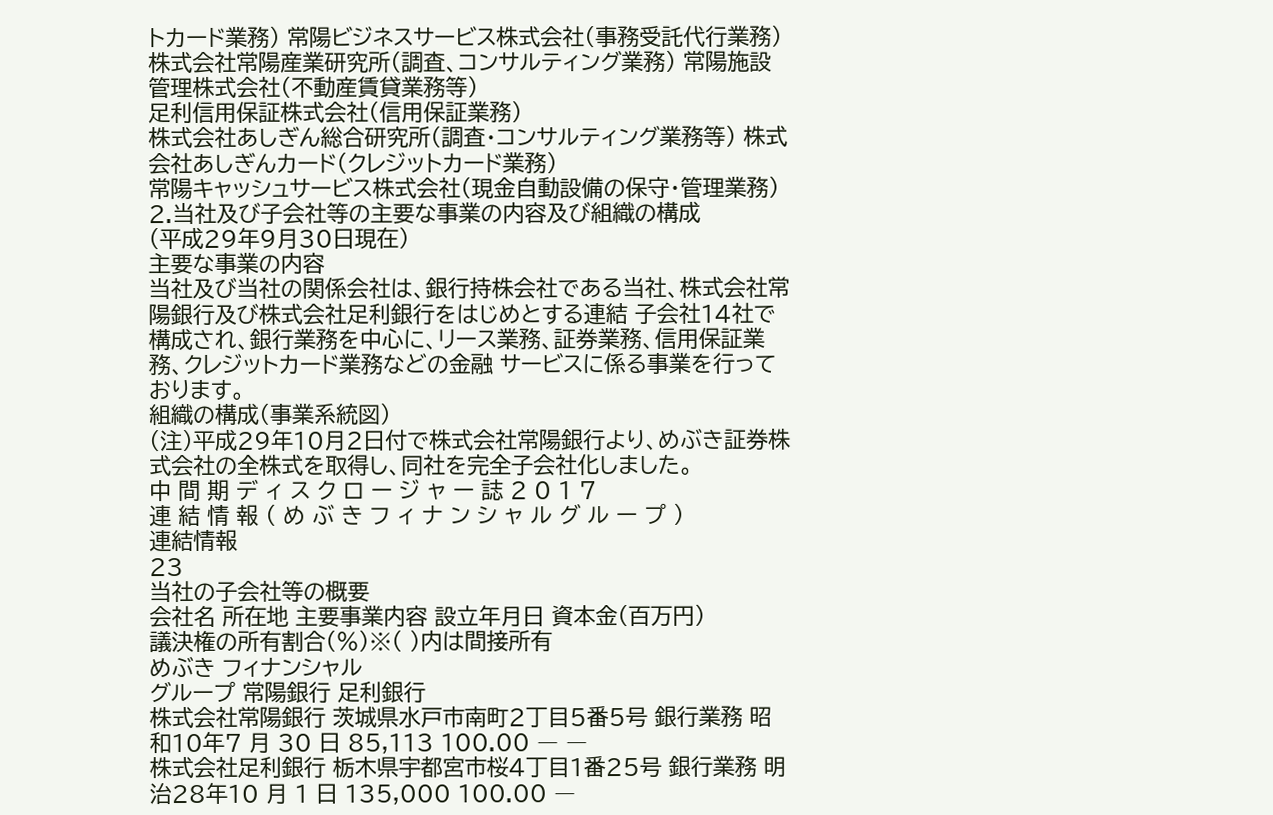トカード業務) 常陽ビジネスサービス株式会社(事務受託代行業務) 株式会社常陽産業研究所(調査、コンサルティング業務) 常陽施設管理株式会社(不動産賃貸業務等)
足利信用保証株式会社(信用保証業務)
株式会社あしぎん総合研究所(調査・コンサルティング業務等) 株式会社あしぎんカード(クレジットカード業務)
常陽キャッシュサービス株式会社(現金自動設備の保守・管理業務)
2.当社及び子会社等の主要な事業の内容及び組織の構成
(平成29年9月30日現在)
主要な事業の内容
当社及び当社の関係会社は、銀行持株会社である当社、株式会社常陽銀行及び株式会社足利銀行をはじめとする連結 子会社14社で構成され、銀行業務を中心に、リース業務、証券業務、信用保証業務、クレジットカード業務などの金融 サービスに係る事業を行っております。
組織の構成(事業系統図)
(注)平成29年10月2日付で株式会社常陽銀行より、めぶき証券株式会社の全株式を取得し、同社を完全子会社化しました。
中 間 期 デ ィ ス ク ロ ー ジ ャ ー 誌 2 0 1 7
連 結 情 報 ( め ぶ き フ ィ ナ ン シ ャ ル グ ル ー プ )
連結情報
23
当社の子会社等の概要
会社名 所在地 主要事業内容 設立年月日 資本金(百万円)
議決権の所有割合(%)※( )内は間接所有
めぶき フィナンシャル
グループ 常陽銀行 足利銀行
株式会社常陽銀行 茨城県水戸市南町2丁目5番5号 銀行業務 昭和10年7 月 30 日 85,113 100.00 ― ―
株式会社足利銀行 栃木県宇都宮市桜4丁目1番25号 銀行業務 明治28年10 月 1 日 135,000 100.00 ―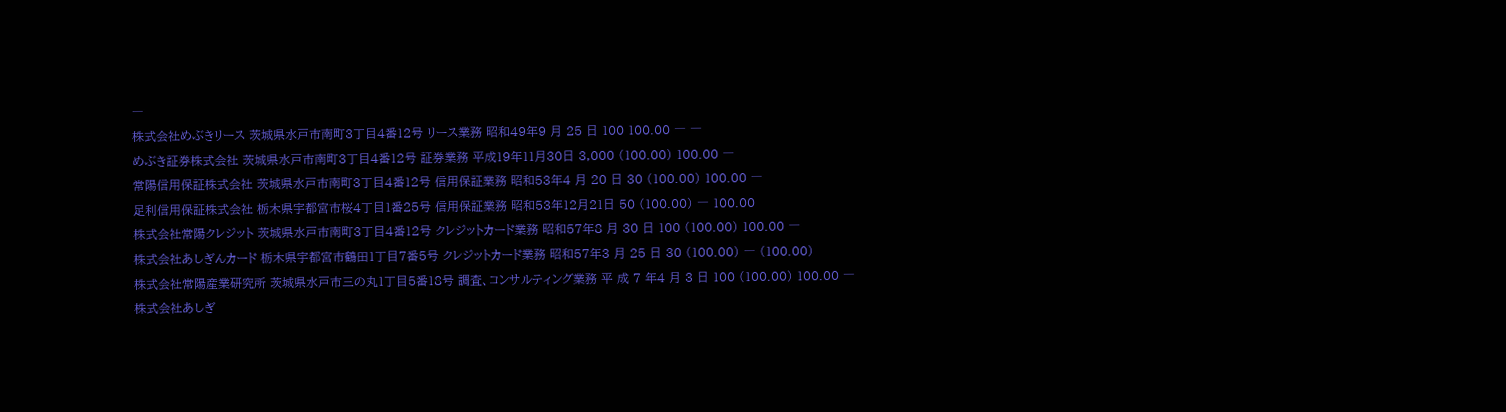―
株式会社めぶきリース 茨城県水戸市南町3丁目4番12号 リース業務 昭和49年9 月 25 日 100 100.00 ― ―
めぶき証券株式会社 茨城県水戸市南町3丁目4番12号 証券業務 平成19年11月30日 3,000 (100.00) 100.00 ―
常陽信用保証株式会社 茨城県水戸市南町3丁目4番12号 信用保証業務 昭和53年4 月 20 日 30 (100.00) 100.00 ―
足利信用保証株式会社 栃木県宇都宮市桜4丁目1番25号 信用保証業務 昭和53年12月21日 50 (100.00) ― 100.00
株式会社常陽クレジット 茨城県水戸市南町3丁目4番12号 クレジットカード業務 昭和57年8 月 30 日 100 (100.00) 100.00 ―
株式会社あしぎんカード 栃木県宇都宮市鶴田1丁目7番5号 クレジットカード業務 昭和57年3 月 25 日 30 (100.00) ― (100.00)
株式会社常陽産業研究所 茨城県水戸市三の丸1丁目5番18号 調査、コンサルティング業務 平 成 7 年4 月 3 日 100 (100.00) 100.00 ―
株式会社あしぎ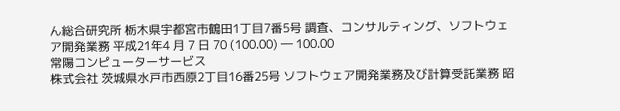ん総合研究所 栃木県宇都宮市鶴田1丁目7番5号 調査、コンサルティング、ソフトウェア開発業務 平成21年4 月 7 日 70 (100.00) ― 100.00
常陽コンピューターサービス
株式会社 茨城県水戸市西原2丁目16番25号 ソフトウェア開発業務及び計算受託業務 昭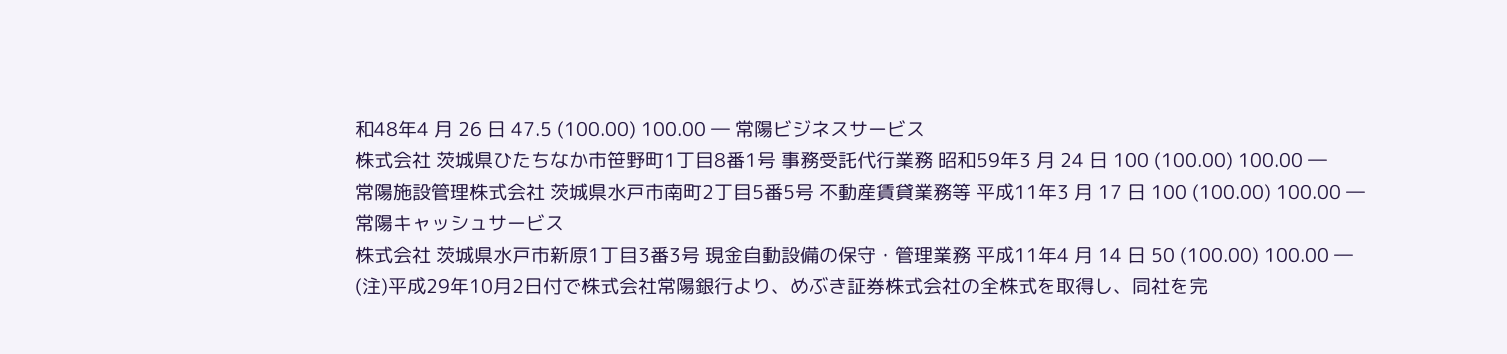和48年4 月 26 日 47.5 (100.00) 100.00 ― 常陽ビジネスサービス
株式会社 茨城県ひたちなか市笹野町1丁目8番1号 事務受託代行業務 昭和59年3 月 24 日 100 (100.00) 100.00 ―
常陽施設管理株式会社 茨城県水戸市南町2丁目5番5号 不動産賃貸業務等 平成11年3 月 17 日 100 (100.00) 100.00 ―
常陽キャッシュサービス
株式会社 茨城県水戸市新原1丁目3番3号 現金自動設備の保守・管理業務 平成11年4 月 14 日 50 (100.00) 100.00 ―
(注)平成29年10月2日付で株式会社常陽銀行より、めぶき証券株式会社の全株式を取得し、同社を完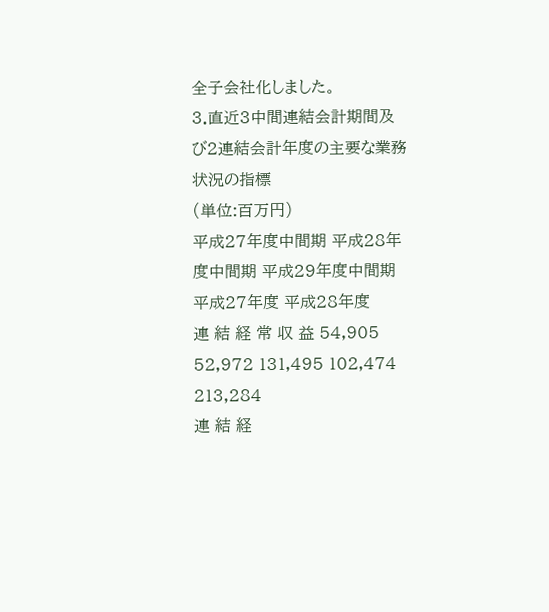全子会社化しました。
3.直近3中間連結会計期間及び2連結会計年度の主要な業務状況の指標
(単位:百万円)
平成27年度中間期 平成28年度中間期 平成29年度中間期 平成27年度 平成28年度
連 結 経 常 収 益 54,905 52,972 131,495 102,474 213,284
連 結 経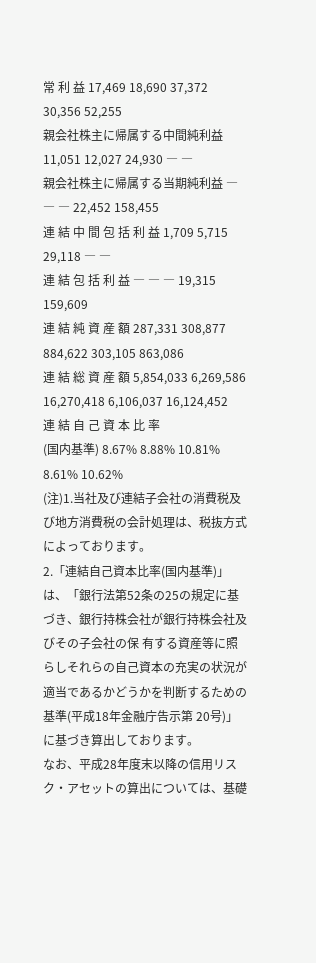常 利 益 17,469 18,690 37,372 30,356 52,255
親会社株主に帰属する中間純利益 11,051 12,027 24,930 ― ―
親会社株主に帰属する当期純利益 ― ― ― 22,452 158,455
連 結 中 間 包 括 利 益 1,709 5,715 29,118 ― ―
連 結 包 括 利 益 ― ― ― 19,315 159,609
連 結 純 資 産 額 287,331 308,877 884,622 303,105 863,086
連 結 総 資 産 額 5,854,033 6,269,586 16,270,418 6,106,037 16,124,452
連 結 自 己 資 本 比 率
(国内基準) 8.67% 8.88% 10.81% 8.61% 10.62%
(注)1.当社及び連結子会社の消費税及び地方消費税の会計処理は、税抜方式によっております。
2.「連結自己資本比率(国内基準)」は、「銀行法第52条の25の規定に基づき、銀行持株会社が銀行持株会社及びその子会社の保 有する資産等に照らしそれらの自己資本の充実の状況が適当であるかどうかを判断するための基準(平成18年金融庁告示第 20号)」に基づき算出しております。
なお、平成28年度末以降の信用リスク・アセットの算出については、基礎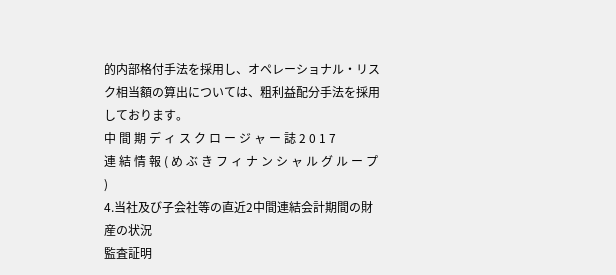的内部格付手法を採用し、オペレーショナル・リス ク相当額の算出については、粗利益配分手法を採用しております。
中 間 期 デ ィ ス ク ロ ー ジ ャ ー 誌 2 0 1 7
連 結 情 報 ( め ぶ き フ ィ ナ ン シ ャ ル グ ル ー プ )
4.当社及び子会社等の直近2中間連結会計期間の財産の状況
監査証明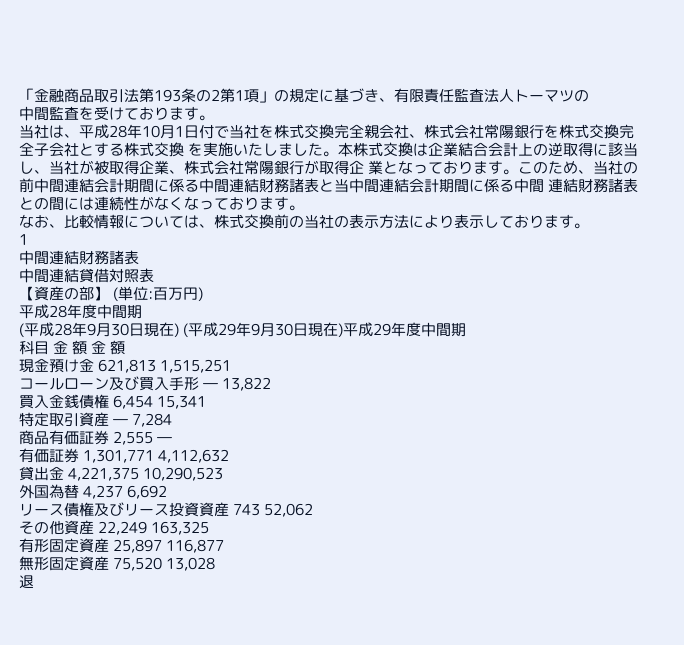「金融商品取引法第193条の2第1項」の規定に基づき、有限責任監査法人トーマツの
中間監査を受けております。
当社は、平成28年10月1日付で当社を株式交換完全親会社、株式会社常陽銀行を株式交換完全子会社とする株式交換 を実施いたしました。本株式交換は企業結合会計上の逆取得に該当し、当社が被取得企業、株式会社常陽銀行が取得企 業となっております。このため、当社の前中間連結会計期間に係る中間連結財務諸表と当中間連結会計期間に係る中間 連結財務諸表との間には連続性がなくなっております。
なお、比較情報については、株式交換前の当社の表示方法により表示しております。
1
中間連結財務諸表
中間連結貸借対照表
【資産の部】 (単位:百万円)
平成28年度中間期
(平成28年9月30日現在) (平成29年9月30日現在)平成29年度中間期
科目 金 額 金 額
現金預け金 621,813 1,515,251
コールローン及び買入手形 ― 13,822
買入金銭債権 6,454 15,341
特定取引資産 ― 7,284
商品有価証券 2,555 ―
有価証券 1,301,771 4,112,632
貸出金 4,221,375 10,290,523
外国為替 4,237 6,692
リース債権及びリース投資資産 743 52,062
その他資産 22,249 163,325
有形固定資産 25,897 116,877
無形固定資産 75,520 13,028
退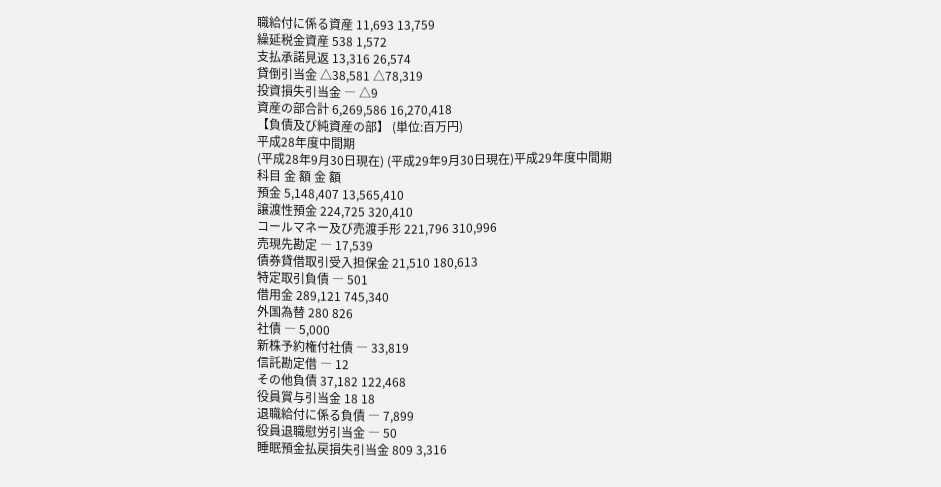職給付に係る資産 11,693 13,759
繰延税金資産 538 1,572
支払承諾見返 13,316 26,574
貸倒引当金 △38,581 △78,319
投資損失引当金 ― △9
資産の部合計 6,269,586 16,270,418
【負債及び純資産の部】 (単位:百万円)
平成28年度中間期
(平成28年9月30日現在) (平成29年9月30日現在)平成29年度中間期
科目 金 額 金 額
預金 5,148,407 13,565,410
譲渡性預金 224,725 320,410
コールマネー及び売渡手形 221,796 310,996
売現先勘定 ― 17,539
債券貸借取引受入担保金 21,510 180,613
特定取引負債 ― 501
借用金 289,121 745,340
外国為替 280 826
社債 ― 5,000
新株予約権付社債 ― 33,819
信託勘定借 ― 12
その他負債 37,182 122,468
役員賞与引当金 18 18
退職給付に係る負債 ― 7,899
役員退職慰労引当金 ― 50
睡眠預金払戻損失引当金 809 3,316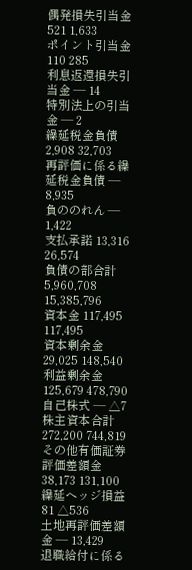偶発損失引当金 521 1,633
ポイント引当金 110 285
利息返還損失引当金 ― 14
特別法上の引当金 ― 2
繰延税金負債 2,908 32,703
再評価に係る繰延税金負債 ― 8,935
負ののれん ― 1,422
支払承諾 13,316 26,574
負債の部合計 5,960,708 15,385,796
資本金 117,495 117,495
資本剰余金 29,025 148,540
利益剰余金 125,679 478,790
自己株式 ― △7
株主資本合計 272,200 744,819
その他有価証券評価差額金 38,173 131,100
繰延ヘッジ損益 81 △536
土地再評価差額金 ― 13,429
退職給付に係る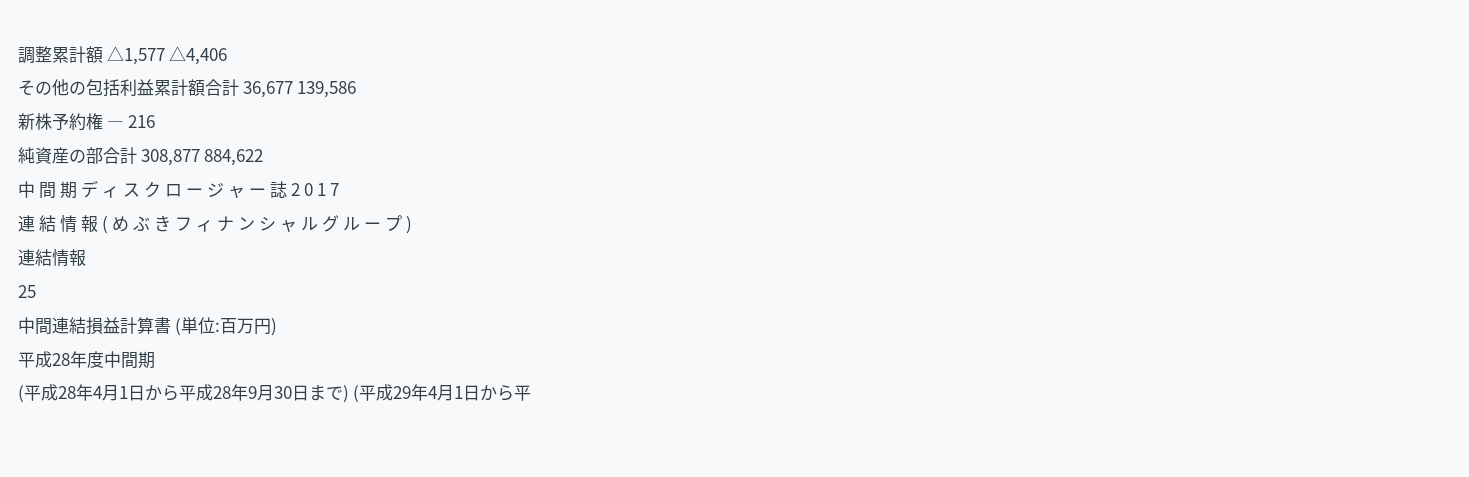調整累計額 △1,577 △4,406
その他の包括利益累計額合計 36,677 139,586
新株予約権 ― 216
純資産の部合計 308,877 884,622
中 間 期 デ ィ ス ク ロ ー ジ ャ ー 誌 2 0 1 7
連 結 情 報 ( め ぶ き フ ィ ナ ン シ ャ ル グ ル ー プ )
連結情報
25
中間連結損益計算書 (単位:百万円)
平成28年度中間期
(平成28年4月1日から平成28年9月30日まで) (平成29年4月1日から平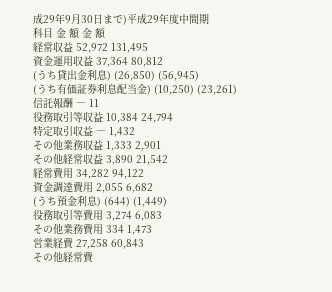成29年9月30日まで)平成29年度中間期
科目 金 額 金 額
経常収益 52,972 131,495
資金運用収益 37,364 80,812
(うち貸出金利息) (26,850) (56,945)
(うち有価証券利息配当金) (10,250) (23,261)
信託報酬 ― 11
役務取引等収益 10,384 24,794
特定取引収益 ― 1,432
その他業務収益 1,333 2,901
その他経常収益 3,890 21,542
経常費用 34,282 94,122
資金調達費用 2,055 6,682
(うち預金利息) (644) (1,449)
役務取引等費用 3,274 6,083
その他業務費用 334 1,473
営業経費 27,258 60,843
その他経常費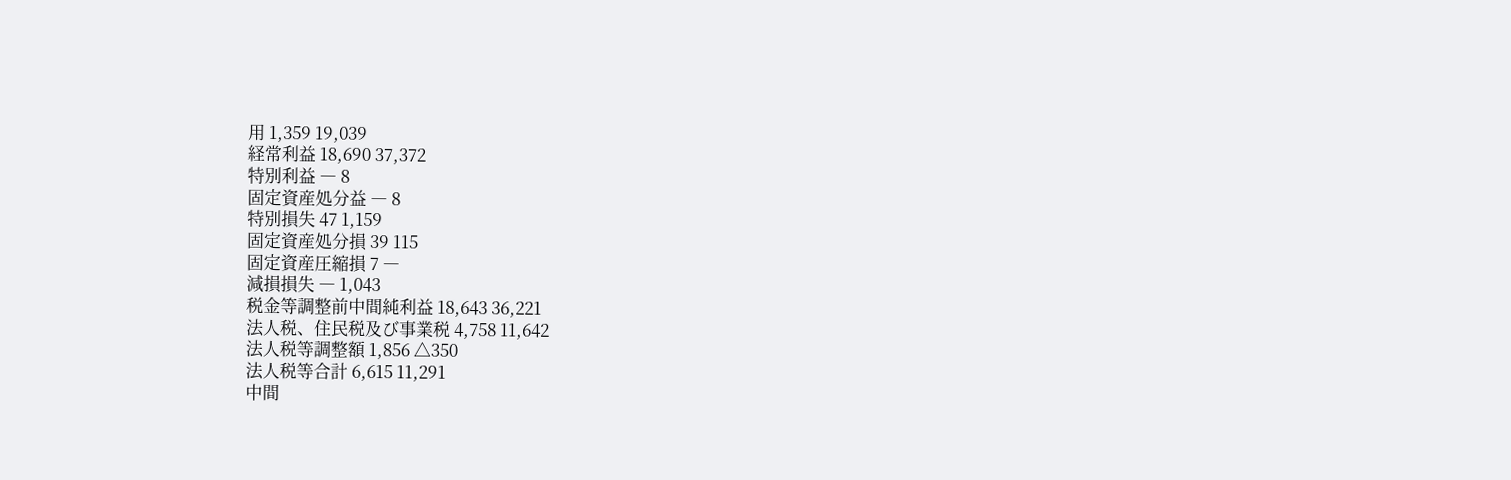用 1,359 19,039
経常利益 18,690 37,372
特別利益 ― 8
固定資産処分益 ― 8
特別損失 47 1,159
固定資産処分損 39 115
固定資産圧縮損 7 ―
減損損失 ― 1,043
税金等調整前中間純利益 18,643 36,221
法人税、住民税及び事業税 4,758 11,642
法人税等調整額 1,856 △350
法人税等合計 6,615 11,291
中間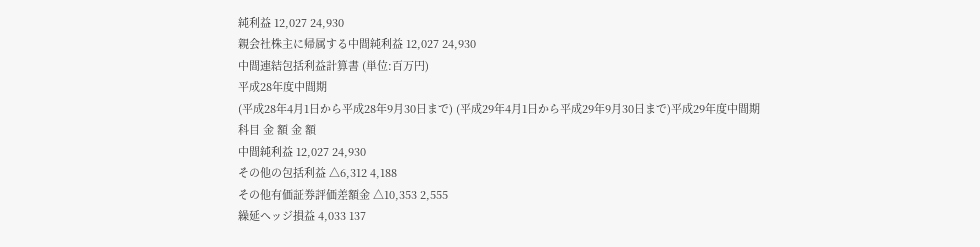純利益 12,027 24,930
親会社株主に帰属する中間純利益 12,027 24,930
中間連結包括利益計算書 (単位:百万円)
平成28年度中間期
(平成28年4月1日から平成28年9月30日まで) (平成29年4月1日から平成29年9月30日まで)平成29年度中間期
科目 金 額 金 額
中間純利益 12,027 24,930
その他の包括利益 △6,312 4,188
その他有価証券評価差額金 △10,353 2,555
繰延ヘッジ損益 4,033 137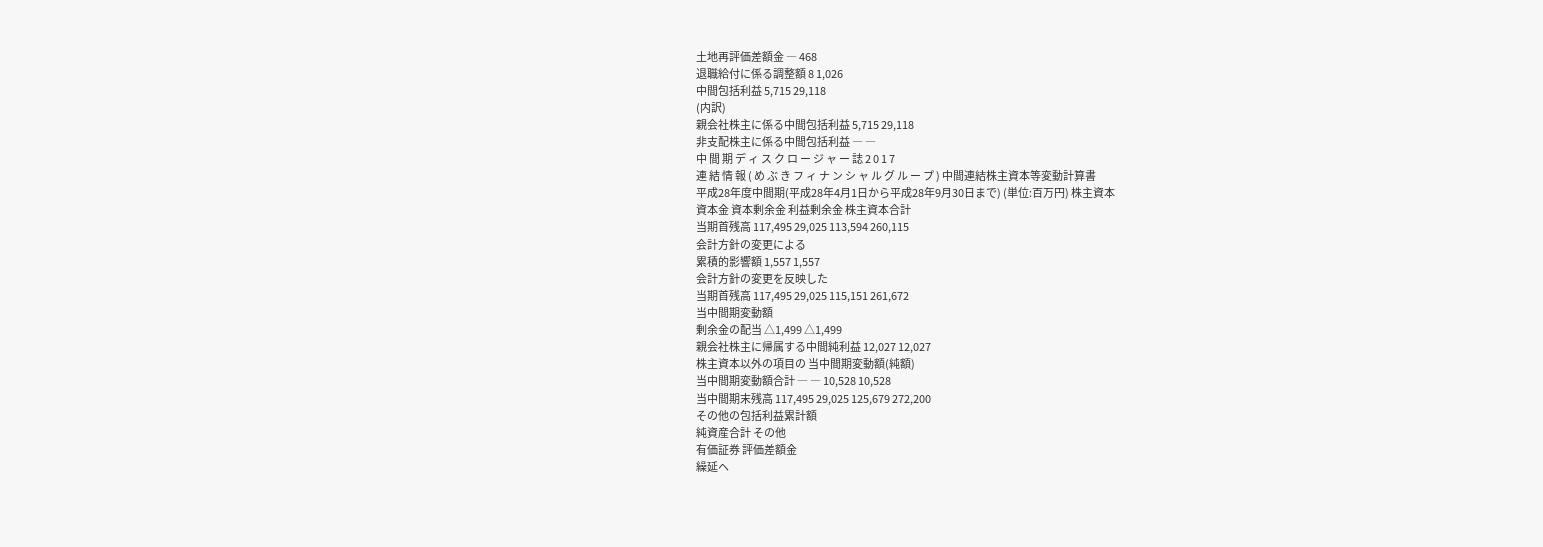土地再評価差額金 ― 468
退職給付に係る調整額 8 1,026
中間包括利益 5,715 29,118
(内訳)
親会社株主に係る中間包括利益 5,715 29,118
非支配株主に係る中間包括利益 ― ―
中 間 期 デ ィ ス ク ロ ー ジ ャ ー 誌 2 0 1 7
連 結 情 報 ( め ぶ き フ ィ ナ ン シ ャ ル グ ル ー プ ) 中間連結株主資本等変動計算書
平成28年度中間期(平成28年4月1日から平成28年9月30日まで) (単位:百万円) 株主資本
資本金 資本剰余金 利益剰余金 株主資本合計
当期首残高 117,495 29,025 113,594 260,115
会計方針の変更による
累積的影響額 1,557 1,557
会計方針の変更を反映した
当期首残高 117,495 29,025 115,151 261,672
当中間期変動額
剰余金の配当 △1,499 △1,499
親会社株主に帰属する中間純利益 12,027 12,027
株主資本以外の項目の 当中間期変動額(純額)
当中間期変動額合計 ― ― 10,528 10,528
当中間期末残高 117,495 29,025 125,679 272,200
その他の包括利益累計額
純資産合計 その他
有価証券 評価差額金
繰延ヘ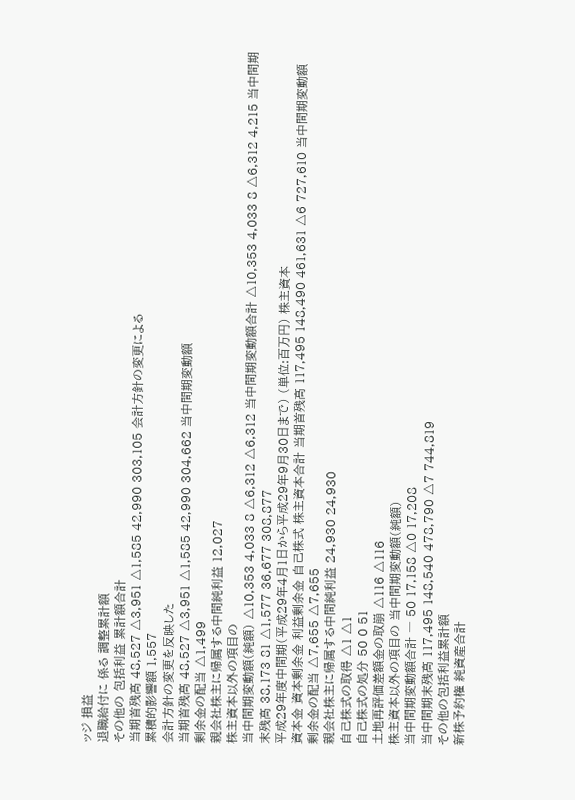ッジ 損益
退職給付に 係る 調整累計額
その他の 包括利益 累計額合計
当期首残高 48,527 △3,951 △1,585 42,990 303,105 会計方針の変更による
累積的影響額 1,557
会計方針の変更を反映した
当期首残高 48,527 △3,951 △1,585 42,990 304,662 当中間期変動額
剰余金の配当 △1,499
親会社株主に帰属する中間純利益 12,027
株主資本以外の項目の
当中間期変動額(純額) △10,353 4,033 8 △6,312 △6,312 当中間期変動額合計 △10,353 4,033 8 △6,312 4,215 当中間期末残高 38,173 81 △1,577 36,677 308,877
平成29年度中間期(平成29年4月1日から平成29年9月30日まで) (単位:百万円) 株主資本
資本金 資本剰余金 利益剰余金 自己株式 株主資本合計 当期首残高 117,495 148,490 461,631 △6 727,610 当中間期変動額
剰余金の配当 △7,655 △7,655
親会社株主に帰属する中間純利益 24,930 24,930
自己株式の取得 △1 △1
自己株式の処分 50 0 51
土地再評価差額金の取崩 △116 △116
株主資本以外の項目の 当中間期変動額(純額)
当中間期変動額合計 ― 50 17,158 △0 17,208
当中間期末残高 117,495 148,540 478,790 △7 744,819
その他の包括利益累計額
新株予約権 純資産合計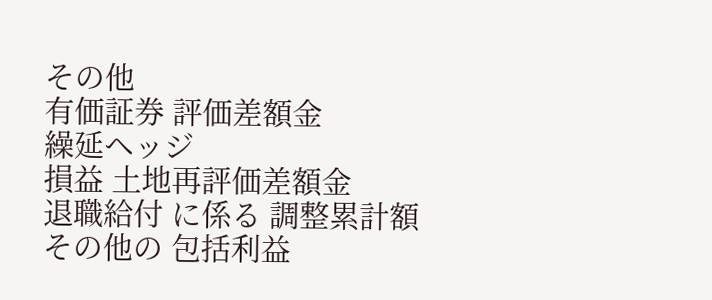その他
有価証券 評価差額金
繰延ヘッジ
損益 土地再評価差額金
退職給付 に係る 調整累計額
その他の 包括利益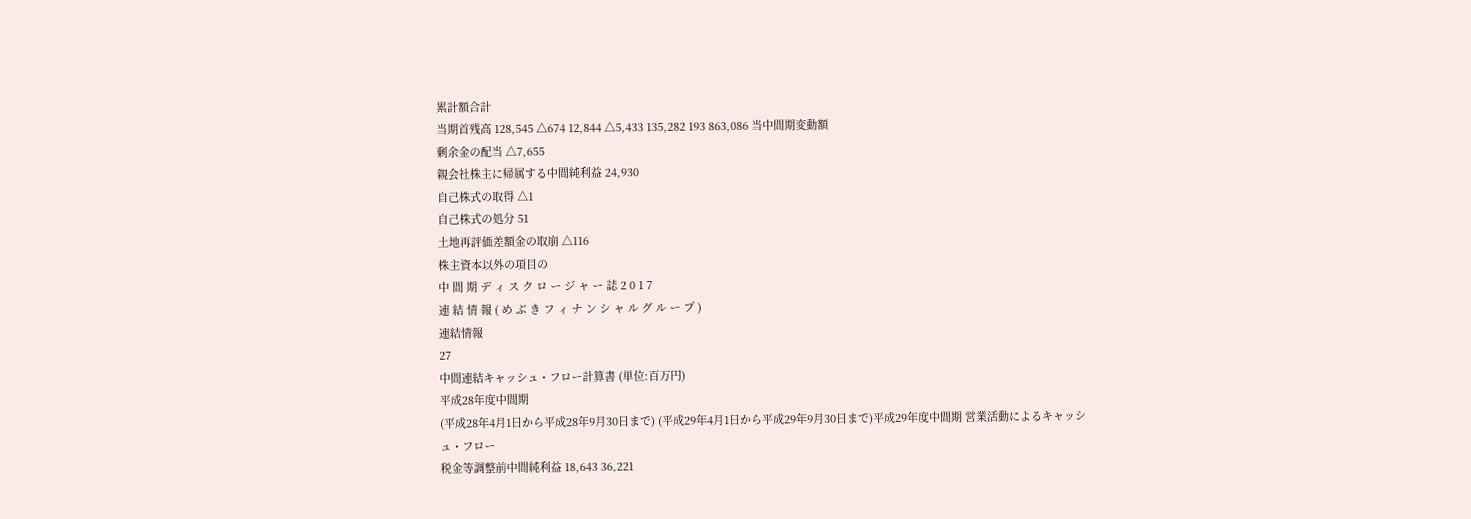累計額合計
当期首残高 128,545 △674 12,844 △5,433 135,282 193 863,086 当中間期変動額
剰余金の配当 △7,655
親会社株主に帰属する中間純利益 24,930
自己株式の取得 △1
自己株式の処分 51
土地再評価差額金の取崩 △116
株主資本以外の項目の
中 間 期 デ ィ ス ク ロ ー ジ ャ ー 誌 2 0 1 7
連 結 情 報 ( め ぶ き フ ィ ナ ン シ ャ ル グ ル ー プ )
連結情報
27
中間連結キャッシュ・フロー計算書 (単位:百万円)
平成28年度中間期
(平成28年4月1日から平成28年9月30日まで) (平成29年4月1日から平成29年9月30日まで)平成29年度中間期 営業活動によるキャッシュ・フロー
税金等調整前中間純利益 18,643 36,221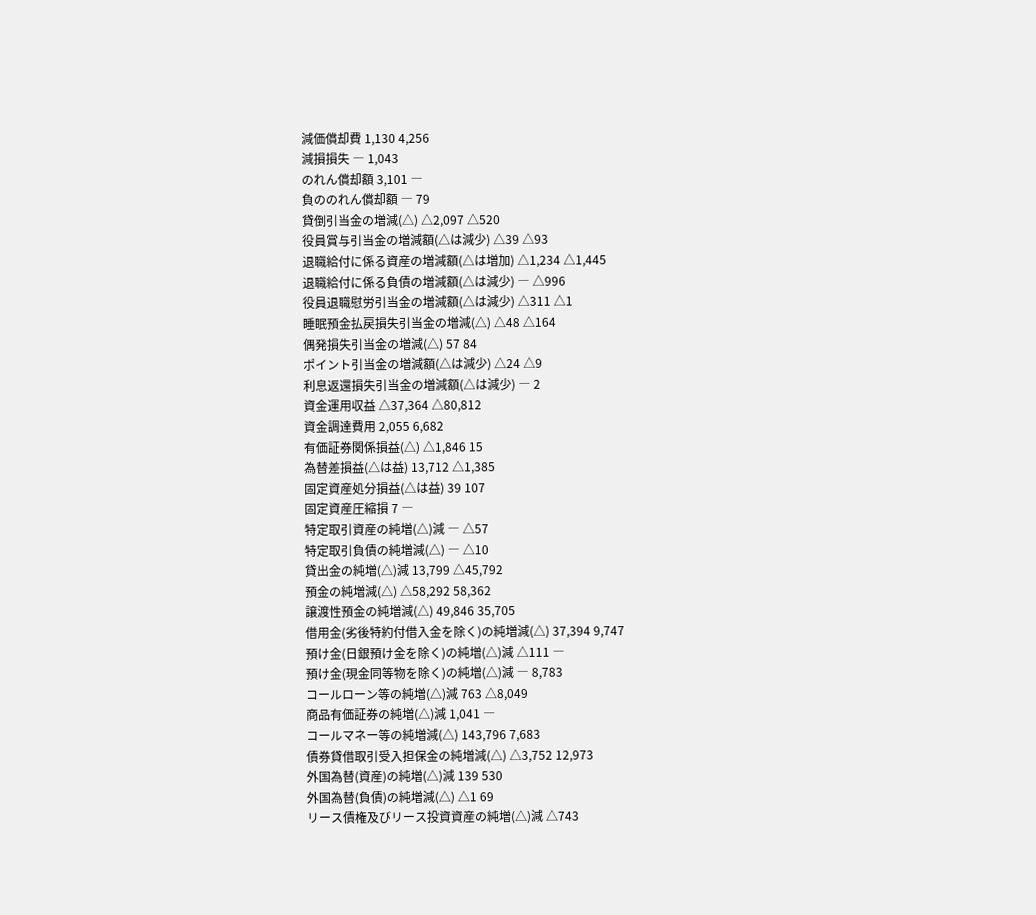減価償却費 1,130 4,256
減損損失 ― 1,043
のれん償却額 3,101 ―
負ののれん償却額 ― 79
貸倒引当金の増減(△) △2,097 △520
役員賞与引当金の増減額(△は減少) △39 △93
退職給付に係る資産の増減額(△は増加) △1,234 △1,445
退職給付に係る負債の増減額(△は減少) ― △996
役員退職慰労引当金の増減額(△は減少) △311 △1
睡眠預金払戻損失引当金の増減(△) △48 △164
偶発損失引当金の増減(△) 57 84
ポイント引当金の増減額(△は減少) △24 △9
利息返還損失引当金の増減額(△は減少) ― 2
資金運用収益 △37,364 △80,812
資金調達費用 2,055 6,682
有価証券関係損益(△) △1,846 15
為替差損益(△は益) 13,712 △1,385
固定資産処分損益(△は益) 39 107
固定資産圧縮損 7 ―
特定取引資産の純増(△)減 ― △57
特定取引負債の純増減(△) ― △10
貸出金の純増(△)減 13,799 △45,792
預金の純増減(△) △58,292 58,362
譲渡性預金の純増減(△) 49,846 35,705
借用金(劣後特約付借入金を除く)の純増減(△) 37,394 9,747
預け金(日銀預け金を除く)の純増(△)減 △111 ―
預け金(現金同等物を除く)の純増(△)減 ― 8,783
コールローン等の純増(△)減 763 △8,049
商品有価証券の純増(△)減 1,041 ―
コールマネー等の純増減(△) 143,796 7,683
債券貸借取引受入担保金の純増減(△) △3,752 12,973
外国為替(資産)の純増(△)減 139 530
外国為替(負債)の純増減(△) △1 69
リース債権及びリース投資資産の純増(△)減 △743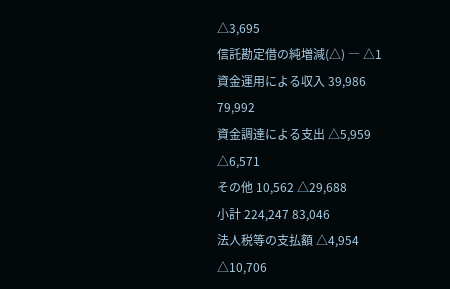△3,695
信託勘定借の純増減(△) ― △1
資金運用による収入 39,986 79,992
資金調達による支出 △5,959 △6,571
その他 10,562 △29,688
小計 224,247 83,046
法人税等の支払額 △4,954 △10,706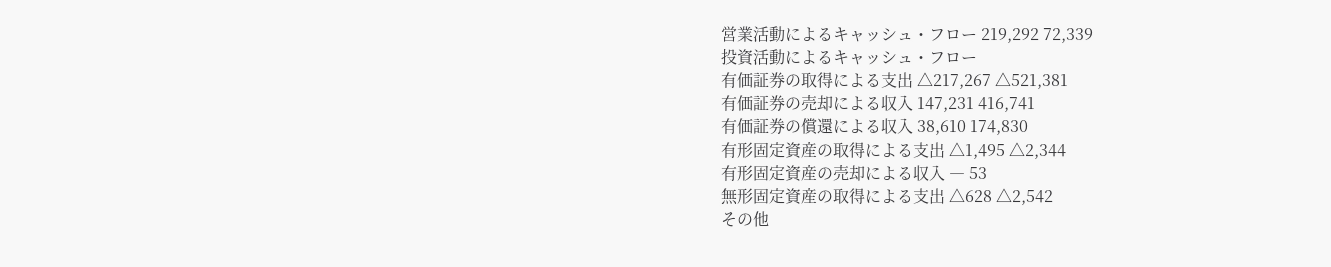営業活動によるキャッシュ・フロー 219,292 72,339
投資活動によるキャッシュ・フロー
有価証券の取得による支出 △217,267 △521,381
有価証券の売却による収入 147,231 416,741
有価証券の償還による収入 38,610 174,830
有形固定資産の取得による支出 △1,495 △2,344
有形固定資産の売却による収入 ― 53
無形固定資産の取得による支出 △628 △2,542
その他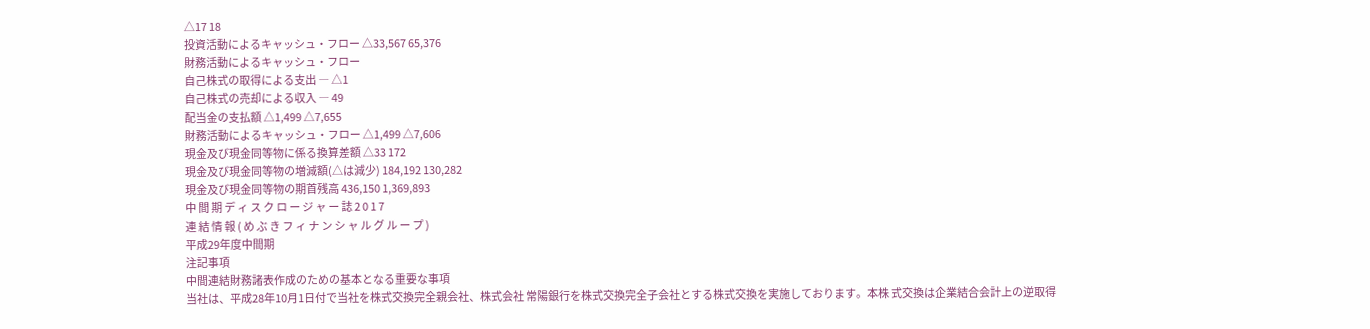△17 18
投資活動によるキャッシュ・フロー △33,567 65,376
財務活動によるキャッシュ・フロー
自己株式の取得による支出 ― △1
自己株式の売却による収入 ― 49
配当金の支払額 △1,499 △7,655
財務活動によるキャッシュ・フロー △1,499 △7,606
現金及び現金同等物に係る換算差額 △33 172
現金及び現金同等物の増減額(△は減少) 184,192 130,282
現金及び現金同等物の期首残高 436,150 1,369,893
中 間 期 デ ィ ス ク ロ ー ジ ャ ー 誌 2 0 1 7
連 結 情 報 ( め ぶ き フ ィ ナ ン シ ャ ル グ ル ー プ )
平成29年度中間期
注記事項
中間連結財務諸表作成のための基本となる重要な事項
当社は、平成28年10月1日付で当社を株式交換完全親会社、株式会社 常陽銀行を株式交換完全子会社とする株式交換を実施しております。本株 式交換は企業結合会計上の逆取得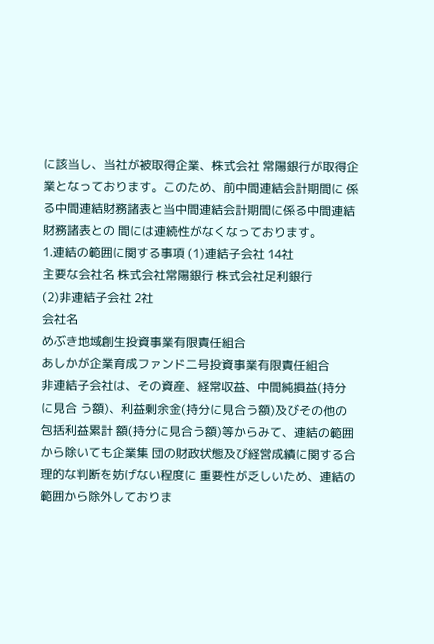に該当し、当社が被取得企業、株式会社 常陽銀行が取得企業となっております。このため、前中間連結会計期間に 係る中間連結財務諸表と当中間連結会計期間に係る中間連結財務諸表との 間には連続性がなくなっております。
1.連結の範囲に関する事項 (1)連結子会社 14社
主要な会社名 株式会社常陽銀行 株式会社足利銀行
(2)非連結子会社 2社
会社名
めぶき地域創生投資事業有限責任組合
あしかが企業育成ファンド二号投資事業有限責任組合
非連結子会社は、その資産、経常収益、中間純損益(持分に見合 う額)、利益剰余金(持分に見合う額)及びその他の包括利益累計 額(持分に見合う額)等からみて、連結の範囲から除いても企業集 団の財政状態及び経営成績に関する合理的な判断を妨げない程度に 重要性が乏しいため、連結の範囲から除外しておりま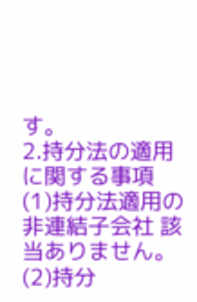す。
2.持分法の適用に関する事項
(1)持分法適用の非連結子会社 該当ありません。
(2)持分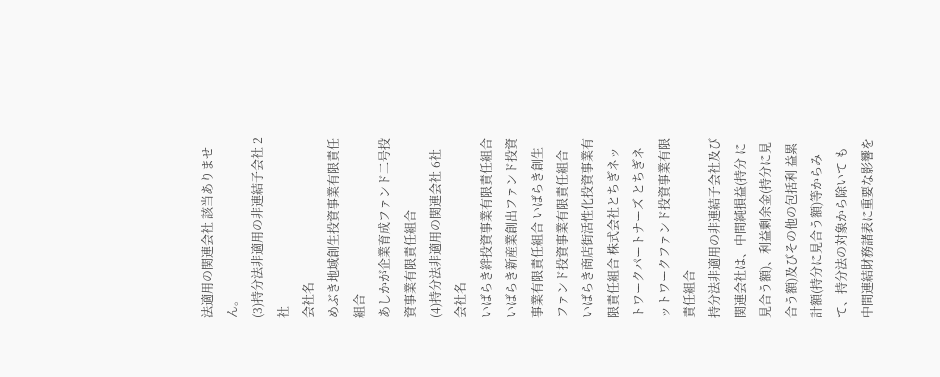法適用の関連会社 該当ありません。
(3)持分法非適用の非連結子会社 2社
会社名
めぶき地域創生投資事業有限責任組合
あしかが企業育成ファンド二号投資事業有限責任組合
(4)持分法非適用の関連会社 6社
会社名
いばらき絆投資事業有限責任組合
いばらき新産業創出ファンド投資事業有限責任組合 いばらき創生ファンド投資事業有限責任組合 いばらき商店街活性化投資事業有限責任組合 株式会社とちぎネットワークパートナーズ とちぎネットワークファンド投資事業有限責任組合
持分法非適用の非連結子会社及び関連会社は、中間純損益(持分 に見合う額)、利益剰余金(持分に見合う額)及びその他の包括利 益累計額(持分に見合う額)等からみて、持分法の対象から除いて も中間連結財務諸表に重要な影響を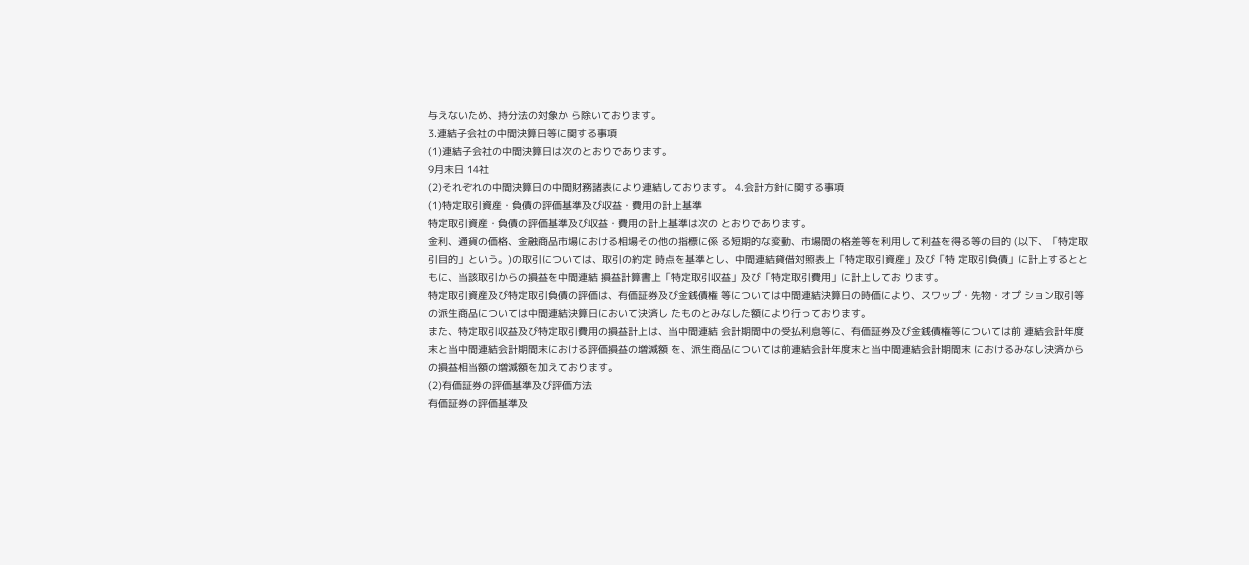与えないため、持分法の対象か ら除いております。
3.連結子会社の中間決算日等に関する事項
(1)連結子会社の中間決算日は次のとおりであります。
9月末日 14社
(2)それぞれの中間決算日の中間財務諸表により連結しております。 4.会計方針に関する事項
(1)特定取引資産・負債の評価基準及び収益・費用の計上基準
特定取引資産・負債の評価基準及び収益・費用の計上基準は次の とおりであります。
金利、通貨の価格、金融商品市場における相場その他の指標に係 る短期的な変動、市場間の格差等を利用して利益を得る等の目的 (以下、「特定取引目的」という。)の取引については、取引の約定 時点を基準とし、中間連結貸借対照表上「特定取引資産」及び「特 定取引負債」に計上するとともに、当該取引からの損益を中間連結 損益計算書上「特定取引収益」及び「特定取引費用」に計上してお ります。
特定取引資産及び特定取引負債の評価は、有価証券及び金銭債権 等については中間連結決算日の時価により、スワップ・先物・オプ ション取引等の派生商品については中間連結決算日において決済し たものとみなした額により行っております。
また、特定取引収益及び特定取引費用の損益計上は、当中間連結 会計期間中の受払利息等に、有価証券及び金銭債権等については前 連結会計年度末と当中間連結会計期間末における評価損益の増減額 を、派生商品については前連結会計年度末と当中間連結会計期間末 におけるみなし決済からの損益相当額の増減額を加えております。
(2)有価証券の評価基準及び評価方法
有価証券の評価基準及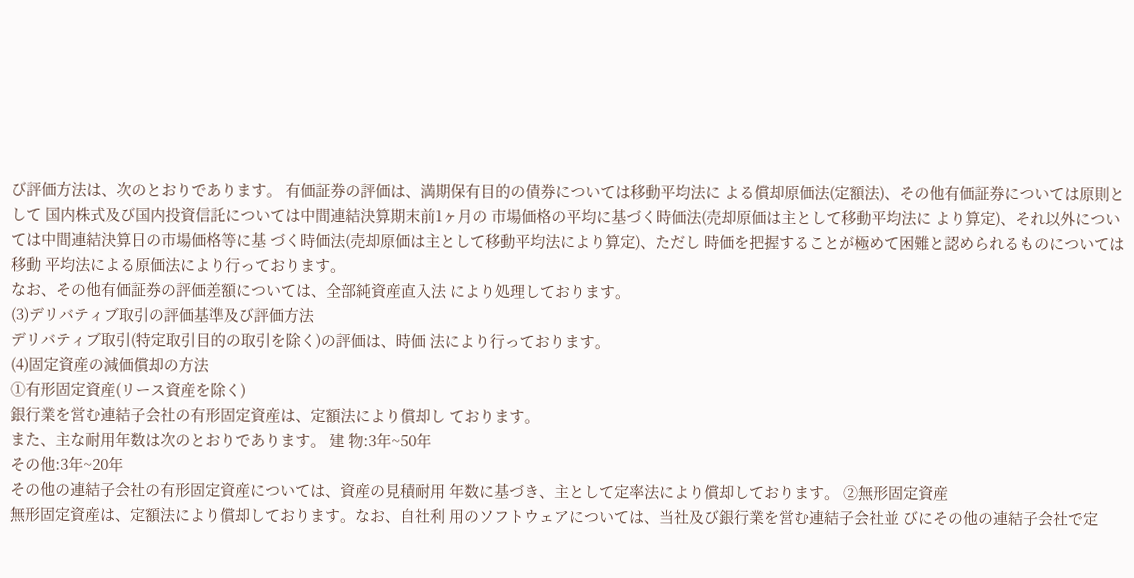び評価方法は、次のとおりであります。 有価証券の評価は、満期保有目的の債券については移動平均法に よる償却原価法(定額法)、その他有価証券については原則として 国内株式及び国内投資信託については中間連結決算期末前1ヶ月の 市場価格の平均に基づく時価法(売却原価は主として移動平均法に より算定)、それ以外については中間連結決算日の市場価格等に基 づく時価法(売却原価は主として移動平均法により算定)、ただし 時価を把握することが極めて困難と認められるものについては移動 平均法による原価法により行っております。
なお、その他有価証券の評価差額については、全部純資産直入法 により処理しております。
(3)デリバティブ取引の評価基準及び評価方法
デリバティブ取引(特定取引目的の取引を除く)の評価は、時価 法により行っております。
(4)固定資産の減価償却の方法
①有形固定資産(リース資産を除く)
銀行業を営む連結子会社の有形固定資産は、定額法により償却し ております。
また、主な耐用年数は次のとおりであります。 建 物:3年~50年
その他:3年~20年
その他の連結子会社の有形固定資産については、資産の見積耐用 年数に基づき、主として定率法により償却しております。 ②無形固定資産
無形固定資産は、定額法により償却しております。なお、自社利 用のソフトウェアについては、当社及び銀行業を営む連結子会社並 びにその他の連結子会社で定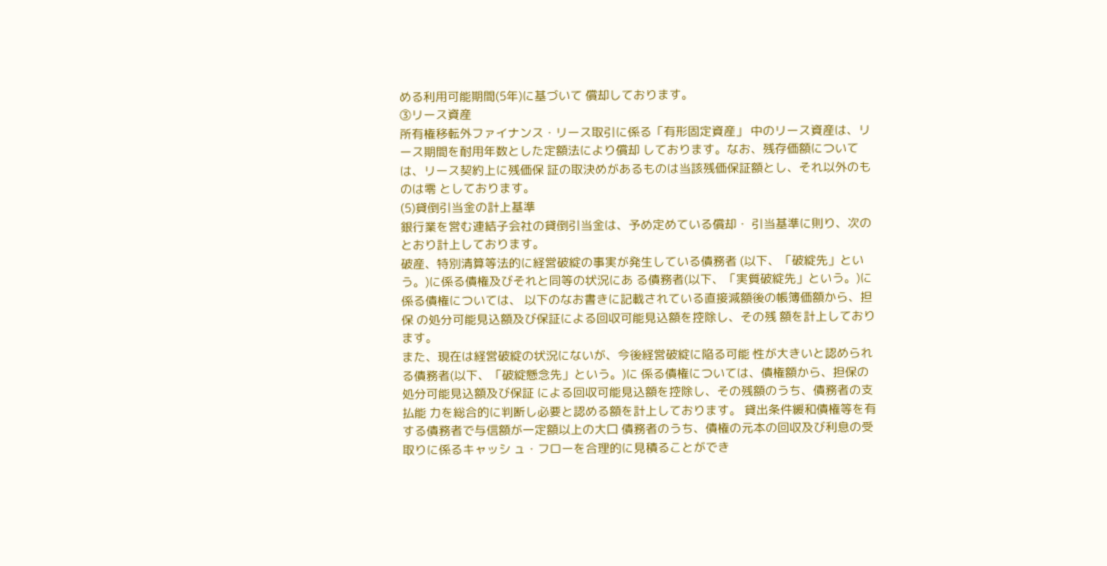める利用可能期間(5年)に基づいて 償却しております。
③リース資産
所有権移転外ファイナンス・リース取引に係る「有形固定資産」 中のリース資産は、リース期間を耐用年数とした定額法により償却 しております。なお、残存価額については、リース契約上に残価保 証の取決めがあるものは当該残価保証額とし、それ以外のものは零 としております。
(5)貸倒引当金の計上基準
銀行業を営む連結子会社の貸倒引当金は、予め定めている償却・ 引当基準に則り、次のとおり計上しております。
破産、特別清算等法的に経営破綻の事実が発生している債務者 (以下、「破綻先」という。)に係る債権及びそれと同等の状況にあ る債務者(以下、「実質破綻先」という。)に係る債権については、 以下のなお書きに記載されている直接減額後の帳簿価額から、担保 の処分可能見込額及び保証による回収可能見込額を控除し、その残 額を計上しております。
また、現在は経営破綻の状況にないが、今後経営破綻に陥る可能 性が大きいと認められる債務者(以下、「破綻懸念先」という。)に 係る債権については、債権額から、担保の処分可能見込額及び保証 による回収可能見込額を控除し、その残額のうち、債務者の支払能 力を総合的に判断し必要と認める額を計上しております。 貸出条件緩和債権等を有する債務者で与信額が一定額以上の大口 債務者のうち、債権の元本の回収及び利息の受取りに係るキャッシ ュ・フローを合理的に見積ることができ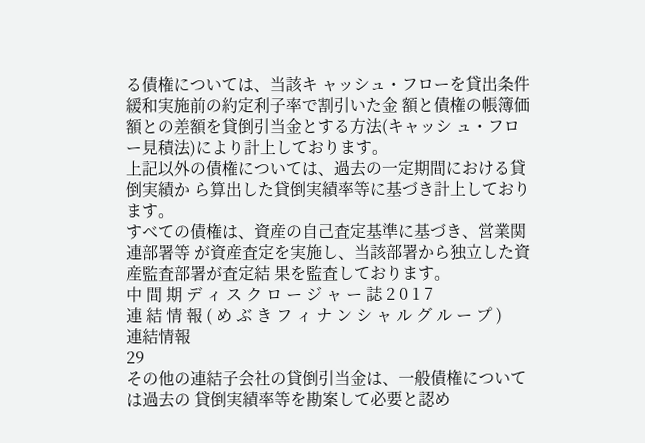る債権については、当該キ ャッシュ・フローを貸出条件緩和実施前の約定利子率で割引いた金 額と債権の帳簿価額との差額を貸倒引当金とする方法(キャッシ ュ・フロー見積法)により計上しております。
上記以外の債権については、過去の一定期間における貸倒実績か ら算出した貸倒実績率等に基づき計上しております。
すべての債権は、資産の自己査定基準に基づき、営業関連部署等 が資産査定を実施し、当該部署から独立した資産監査部署が査定結 果を監査しております。
中 間 期 デ ィ ス ク ロ ー ジ ャ ー 誌 2 0 1 7
連 結 情 報 ( め ぶ き フ ィ ナ ン シ ャ ル グ ル ー プ )
連結情報
29
その他の連結子会社の貸倒引当金は、一般債権については過去の 貸倒実績率等を勘案して必要と認め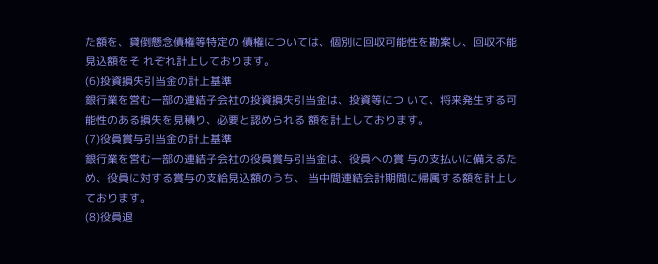た額を、貸倒懸念債権等特定の 債権については、個別に回収可能性を勘案し、回収不能見込額をそ れぞれ計上しております。
(6)投資損失引当金の計上基準
銀行業を営む一部の連結子会社の投資損失引当金は、投資等につ いて、将来発生する可能性のある損失を見積り、必要と認められる 額を計上しております。
(7)役員賞与引当金の計上基準
銀行業を営む一部の連結子会社の役員賞与引当金は、役員への賞 与の支払いに備えるため、役員に対する賞与の支給見込額のうち、 当中間連結会計期間に帰属する額を計上しております。
(8)役員退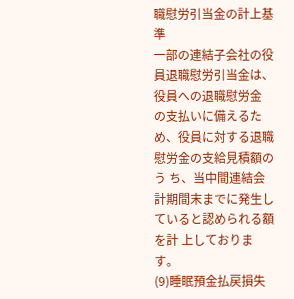職慰労引当金の計上基準
一部の連結子会社の役員退職慰労引当金は、役員への退職慰労金 の支払いに備えるため、役員に対する退職慰労金の支給見積額のう ち、当中間連結会計期間末までに発生していると認められる額を計 上しております。
(9)睡眠預金払戻損失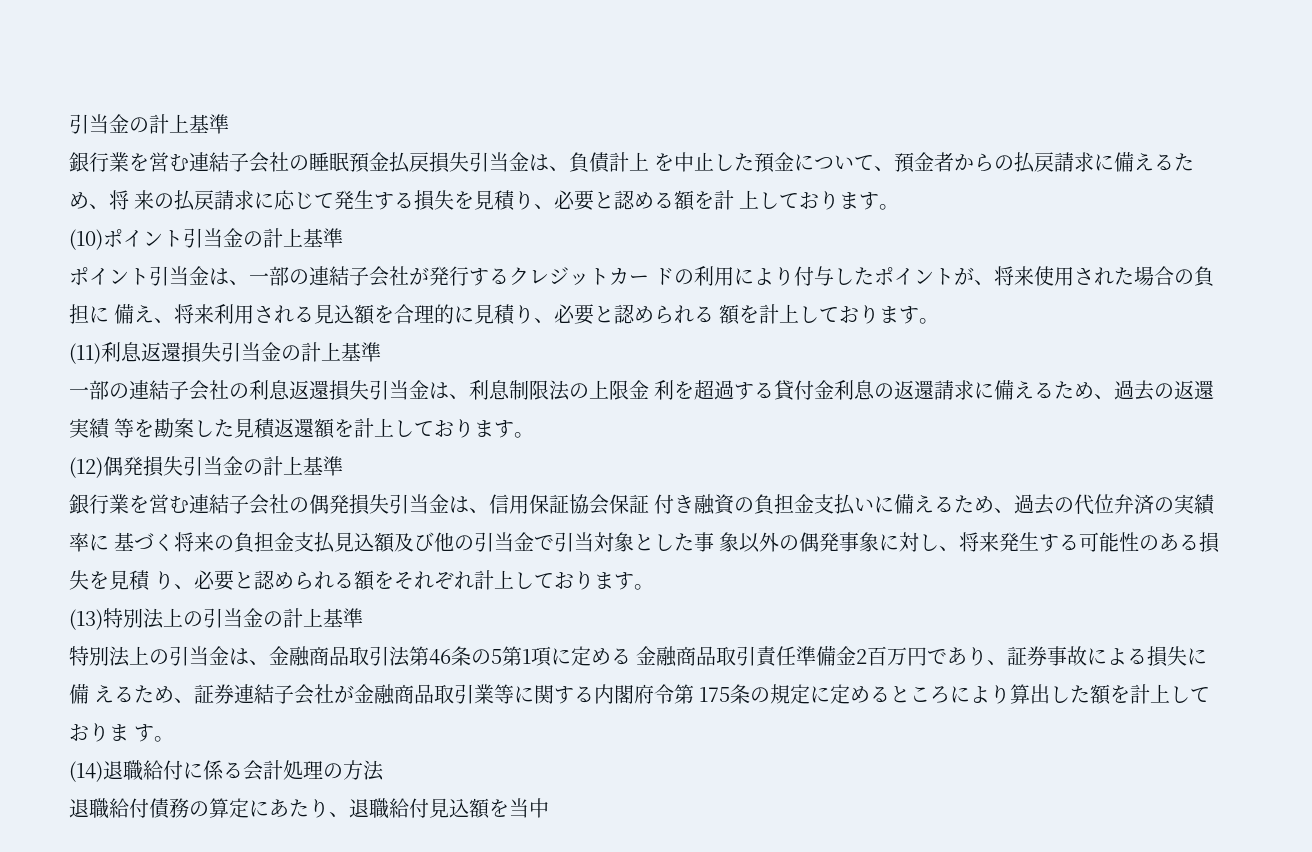引当金の計上基準
銀行業を営む連結子会社の睡眠預金払戻損失引当金は、負債計上 を中止した預金について、預金者からの払戻請求に備えるため、将 来の払戻請求に応じて発生する損失を見積り、必要と認める額を計 上しております。
(10)ポイント引当金の計上基準
ポイント引当金は、一部の連結子会社が発行するクレジットカー ドの利用により付与したポイントが、将来使用された場合の負担に 備え、将来利用される見込額を合理的に見積り、必要と認められる 額を計上しております。
(11)利息返還損失引当金の計上基準
一部の連結子会社の利息返還損失引当金は、利息制限法の上限金 利を超過する貸付金利息の返還請求に備えるため、過去の返還実績 等を勘案した見積返還額を計上しております。
(12)偶発損失引当金の計上基準
銀行業を営む連結子会社の偶発損失引当金は、信用保証協会保証 付き融資の負担金支払いに備えるため、過去の代位弁済の実績率に 基づく将来の負担金支払見込額及び他の引当金で引当対象とした事 象以外の偶発事象に対し、将来発生する可能性のある損失を見積 り、必要と認められる額をそれぞれ計上しております。
(13)特別法上の引当金の計上基準
特別法上の引当金は、金融商品取引法第46条の5第1項に定める 金融商品取引責任準備金2百万円であり、証券事故による損失に備 えるため、証券連結子会社が金融商品取引業等に関する内閣府令第 175条の規定に定めるところにより算出した額を計上しておりま す。
(14)退職給付に係る会計処理の方法
退職給付債務の算定にあたり、退職給付見込額を当中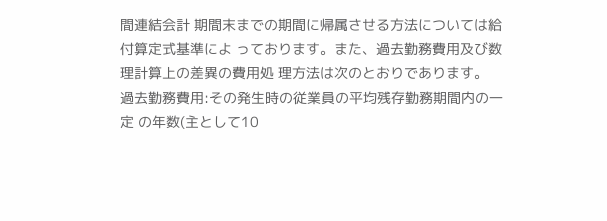間連結会計 期間末までの期間に帰属させる方法については給付算定式基準によ っております。また、過去勤務費用及び数理計算上の差異の費用処 理方法は次のとおりであります。
過去勤務費用:その発生時の従業員の平均残存勤務期間内の一定 の年数(主として10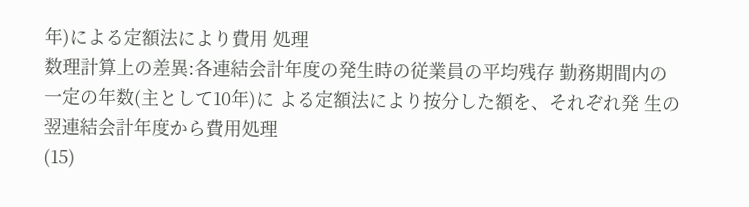年)による定額法により費用 処理
数理計算上の差異:各連結会計年度の発生時の従業員の平均残存 勤務期間内の一定の年数(主として10年)に よる定額法により按分した額を、それぞれ発 生の翌連結会計年度から費用処理
(15)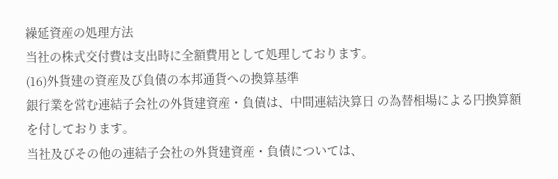繰延資産の処理方法
当社の株式交付費は支出時に全額費用として処理しております。
(16)外貨建の資産及び負債の本邦通貨への換算基準
銀行業を営む連結子会社の外貨建資産・負債は、中間連結決算日 の為替相場による円換算額を付しております。
当社及びその他の連結子会社の外貨建資産・負債については、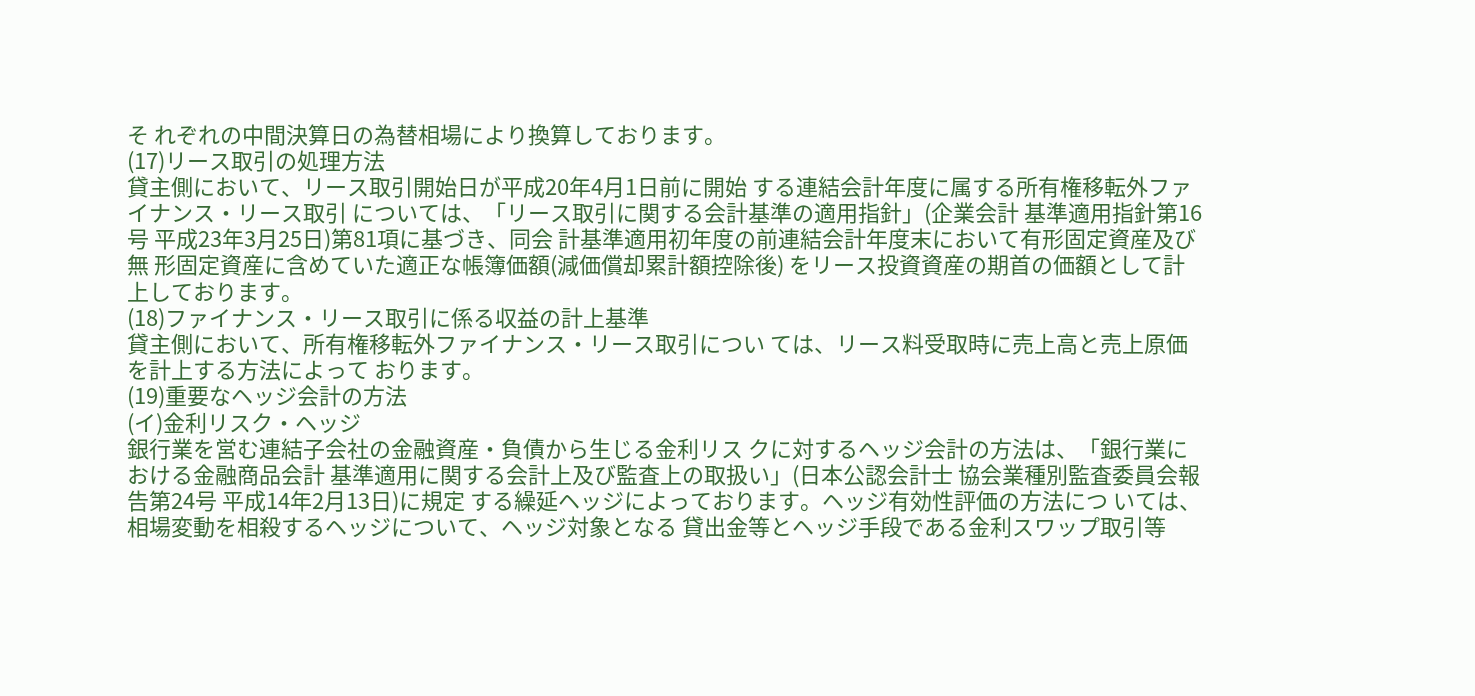そ れぞれの中間決算日の為替相場により換算しております。
(17)リース取引の処理方法
貸主側において、リース取引開始日が平成20年4月1日前に開始 する連結会計年度に属する所有権移転外ファイナンス・リース取引 については、「リース取引に関する会計基準の適用指針」(企業会計 基準適用指針第16号 平成23年3月25日)第81項に基づき、同会 計基準適用初年度の前連結会計年度末において有形固定資産及び無 形固定資産に含めていた適正な帳簿価額(減価償却累計額控除後) をリース投資資産の期首の価額として計上しております。
(18)ファイナンス・リース取引に係る収益の計上基準
貸主側において、所有権移転外ファイナンス・リース取引につい ては、リース料受取時に売上高と売上原価を計上する方法によって おります。
(19)重要なヘッジ会計の方法
(イ)金利リスク・ヘッジ
銀行業を営む連結子会社の金融資産・負債から生じる金利リス クに対するヘッジ会計の方法は、「銀行業における金融商品会計 基準適用に関する会計上及び監査上の取扱い」(日本公認会計士 協会業種別監査委員会報告第24号 平成14年2月13日)に規定 する繰延ヘッジによっております。ヘッジ有効性評価の方法につ いては、相場変動を相殺するヘッジについて、ヘッジ対象となる 貸出金等とヘッジ手段である金利スワップ取引等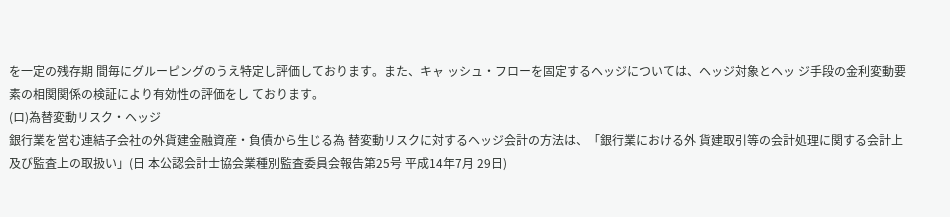を一定の残存期 間毎にグルーピングのうえ特定し評価しております。また、キャ ッシュ・フローを固定するヘッジについては、ヘッジ対象とヘッ ジ手段の金利変動要素の相関関係の検証により有効性の評価をし ております。
(ロ)為替変動リスク・ヘッジ
銀行業を営む連結子会社の外貨建金融資産・負債から生じる為 替変動リスクに対するヘッジ会計の方法は、「銀行業における外 貨建取引等の会計処理に関する会計上及び監査上の取扱い」(日 本公認会計士協会業種別監査委員会報告第25号 平成14年7月 29日)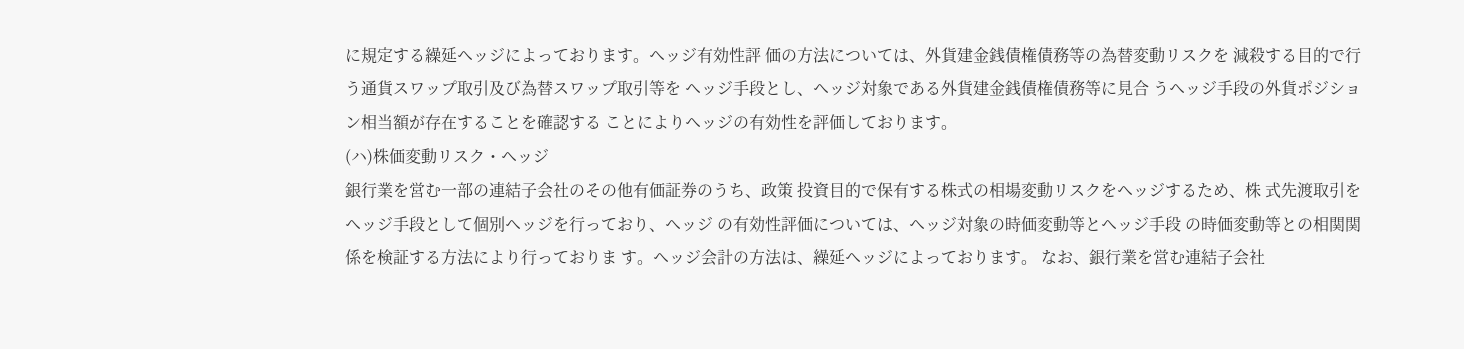に規定する繰延ヘッジによっております。ヘッジ有効性評 価の方法については、外貨建金銭債権債務等の為替変動リスクを 減殺する目的で行う通貨スワップ取引及び為替スワップ取引等を ヘッジ手段とし、ヘッジ対象である外貨建金銭債権債務等に見合 うヘッジ手段の外貨ポジション相当額が存在することを確認する ことによりヘッジの有効性を評価しております。
(ハ)株価変動リスク・ヘッジ
銀行業を営む一部の連結子会社のその他有価証券のうち、政策 投資目的で保有する株式の相場変動リスクをヘッジするため、株 式先渡取引をヘッジ手段として個別ヘッジを行っており、ヘッジ の有効性評価については、ヘッジ対象の時価変動等とヘッジ手段 の時価変動等との相関関係を検証する方法により行っておりま す。ヘッジ会計の方法は、繰延ヘッジによっております。 なお、銀行業を営む連結子会社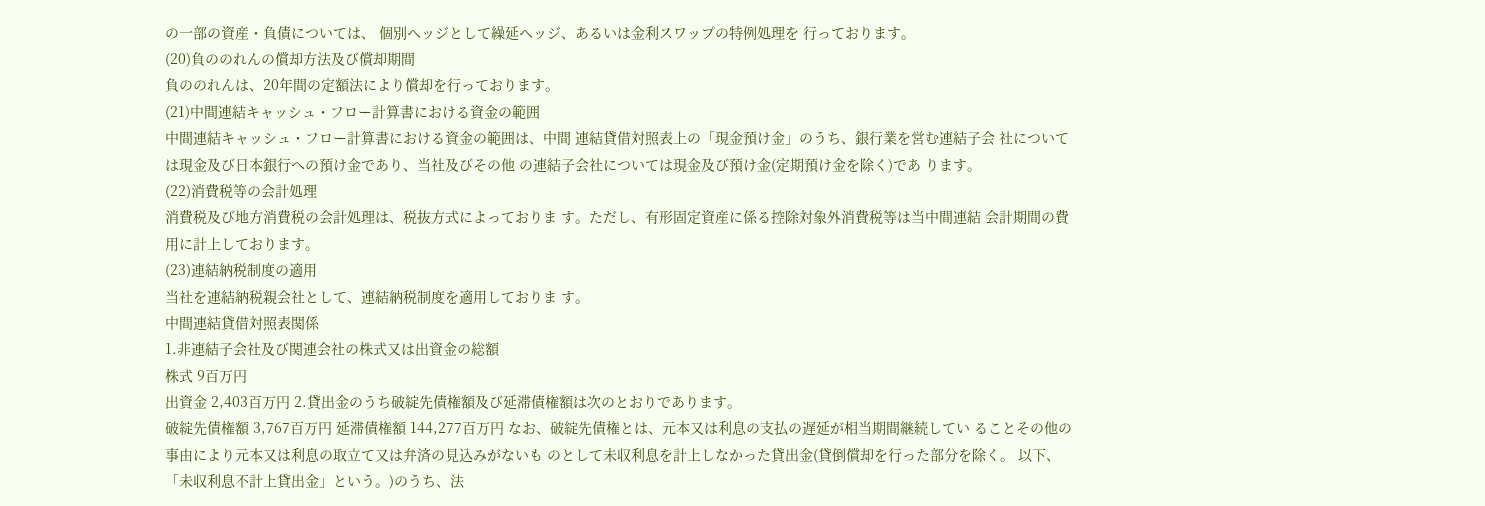の一部の資産・負債については、 個別ヘッジとして繰延ヘッジ、あるいは金利スワップの特例処理を 行っております。
(20)負ののれんの償却方法及び償却期間
負ののれんは、20年間の定額法により償却を行っております。
(21)中間連結キャッシュ・フロー計算書における資金の範囲
中間連結キャッシュ・フロー計算書における資金の範囲は、中間 連結貸借対照表上の「現金預け金」のうち、銀行業を営む連結子会 社については現金及び日本銀行への預け金であり、当社及びその他 の連結子会社については現金及び預け金(定期預け金を除く)であ ります。
(22)消費税等の会計処理
消費税及び地方消費税の会計処理は、税抜方式によっておりま す。ただし、有形固定資産に係る控除対象外消費税等は当中間連結 会計期間の費用に計上しております。
(23)連結納税制度の適用
当社を連結納税親会社として、連結納税制度を適用しておりま す。
中間連結貸借対照表関係
1.非連結子会社及び関連会社の株式又は出資金の総額
株式 9百万円
出資金 2,403百万円 2.貸出金のうち破綻先債権額及び延滞債権額は次のとおりであります。
破綻先債権額 3,767百万円 延滞債権額 144,277百万円 なお、破綻先債権とは、元本又は利息の支払の遅延が相当期間継続してい ることその他の事由により元本又は利息の取立て又は弁済の見込みがないも のとして未収利息を計上しなかった貸出金(貸倒償却を行った部分を除く。 以下、「未収利息不計上貸出金」という。)のうち、法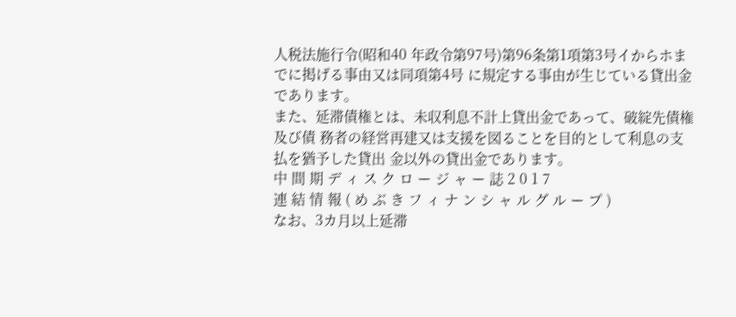人税法施行令(昭和40 年政令第97号)第96条第1項第3号イからホまでに掲げる事由又は同項第4号 に規定する事由が生じている貸出金であります。
また、延滞債権とは、未収利息不計上貸出金であって、破綻先債権及び債 務者の経営再建又は支援を図ることを目的として利息の支払を猶予した貸出 金以外の貸出金であります。
中 間 期 デ ィ ス ク ロ ー ジ ャ ー 誌 2 0 1 7
連 結 情 報 ( め ぶ き フ ィ ナ ン シ ャ ル グ ル ー プ )
なお、3カ月以上延滞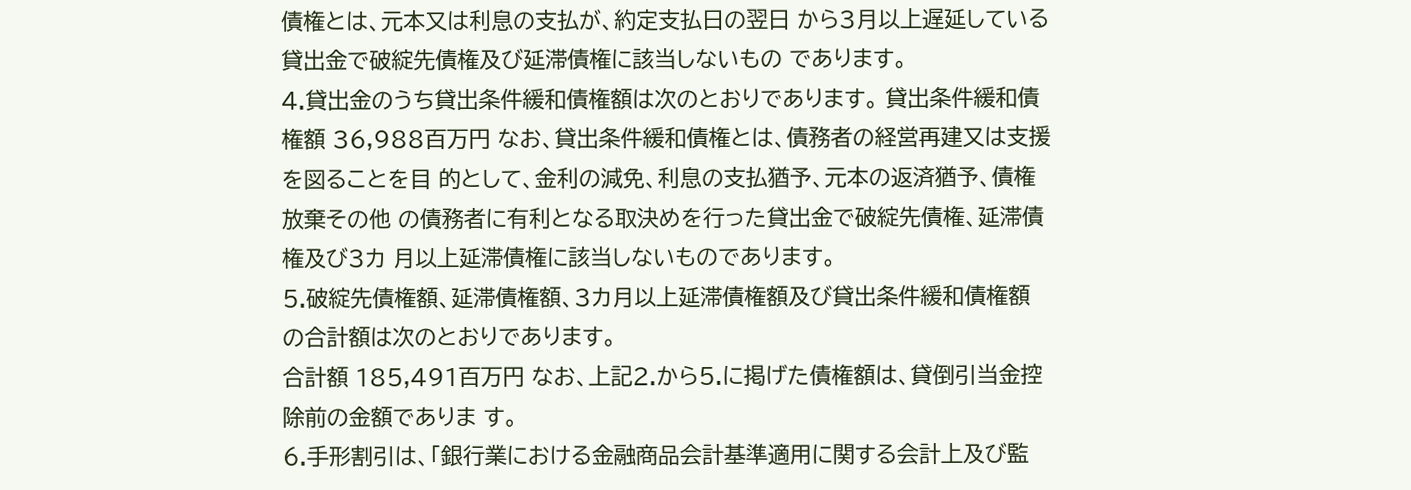債権とは、元本又は利息の支払が、約定支払日の翌日 から3月以上遅延している貸出金で破綻先債権及び延滞債権に該当しないもの であります。
4.貸出金のうち貸出条件緩和債権額は次のとおりであります。 貸出条件緩和債権額 36,988百万円 なお、貸出条件緩和債権とは、債務者の経営再建又は支援を図ることを目 的として、金利の減免、利息の支払猶予、元本の返済猶予、債権放棄その他 の債務者に有利となる取決めを行った貸出金で破綻先債権、延滞債権及び3カ 月以上延滞債権に該当しないものであります。
5.破綻先債権額、延滞債権額、3カ月以上延滞債権額及び貸出条件緩和債権額 の合計額は次のとおりであります。
合計額 185,491百万円 なお、上記2.から5.に掲げた債権額は、貸倒引当金控除前の金額でありま す。
6.手形割引は、「銀行業における金融商品会計基準適用に関する会計上及び監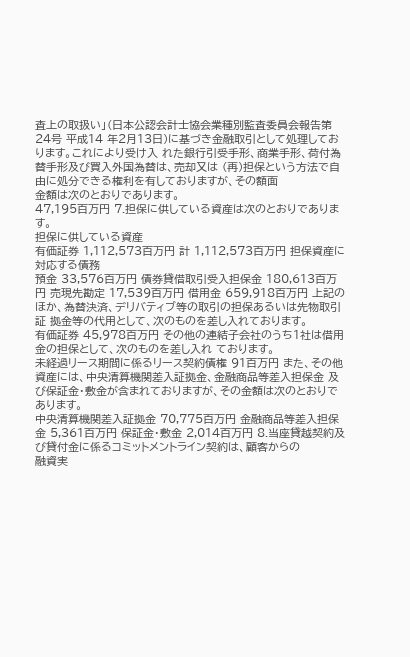査上の取扱い」(日本公認会計士協会業種別監査委員会報告第24号 平成14 年2月13日)に基づき金融取引として処理しております。これにより受け入 れた銀行引受手形、商業手形、荷付為替手形及び買入外国為替は、売却又は (再)担保という方法で自由に処分できる権利を有しておりますが、その額面
金額は次のとおりであります。
47,195百万円 7.担保に供している資産は次のとおりであります。
担保に供している資産
有価証券 1,112,573百万円 計 1,112,573百万円 担保資産に対応する債務
預金 33,576百万円 債券貸借取引受入担保金 180,613百万円 売現先勘定 17,539百万円 借用金 659,918百万円 上記のほか、為替決済、デリバティブ等の取引の担保あるいは先物取引証 拠金等の代用として、次のものを差し入れております。
有価証券 45,978百万円 その他の連結子会社のうち1社は借用金の担保として、次のものを差し入れ ております。
未経過リース期間に係るリース契約債権 91百万円 また、その他資産には、中央清算機関差入証拠金、金融商品等差入担保金 及び保証金・敷金が含まれておりますが、その金額は次のとおりであります。
中央清算機関差入証拠金 70,775百万円 金融商品等差入担保金 5,361百万円 保証金・敷金 2,014百万円 8.当座貸越契約及び貸付金に係るコミットメントライン契約は、顧客からの
融資実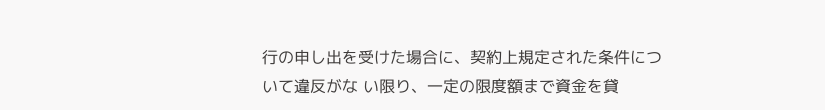行の申し出を受けた場合に、契約上規定された条件について違反がな い限り、一定の限度額まで資金を貸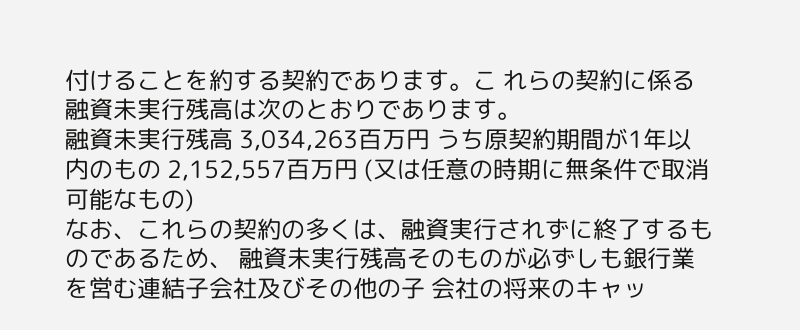付けることを約する契約であります。こ れらの契約に係る融資未実行残高は次のとおりであります。
融資未実行残高 3,034,263百万円 うち原契約期間が1年以内のもの 2,152,557百万円 (又は任意の時期に無条件で取消可能なもの)
なお、これらの契約の多くは、融資実行されずに終了するものであるため、 融資未実行残高そのものが必ずしも銀行業を営む連結子会社及びその他の子 会社の将来のキャッ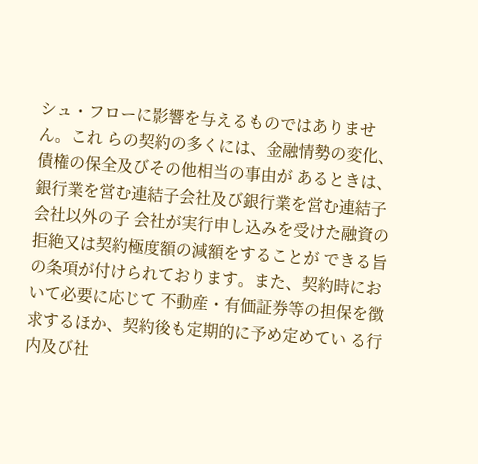シュ・フローに影響を与えるものではありません。これ らの契約の多くには、金融情勢の変化、債権の保全及びその他相当の事由が あるときは、銀行業を営む連結子会社及び銀行業を営む連結子会社以外の子 会社が実行申し込みを受けた融資の拒絶又は契約極度額の減額をすることが できる旨の条項が付けられております。また、契約時において必要に応じて 不動産・有価証券等の担保を徴求するほか、契約後も定期的に予め定めてい る行内及び社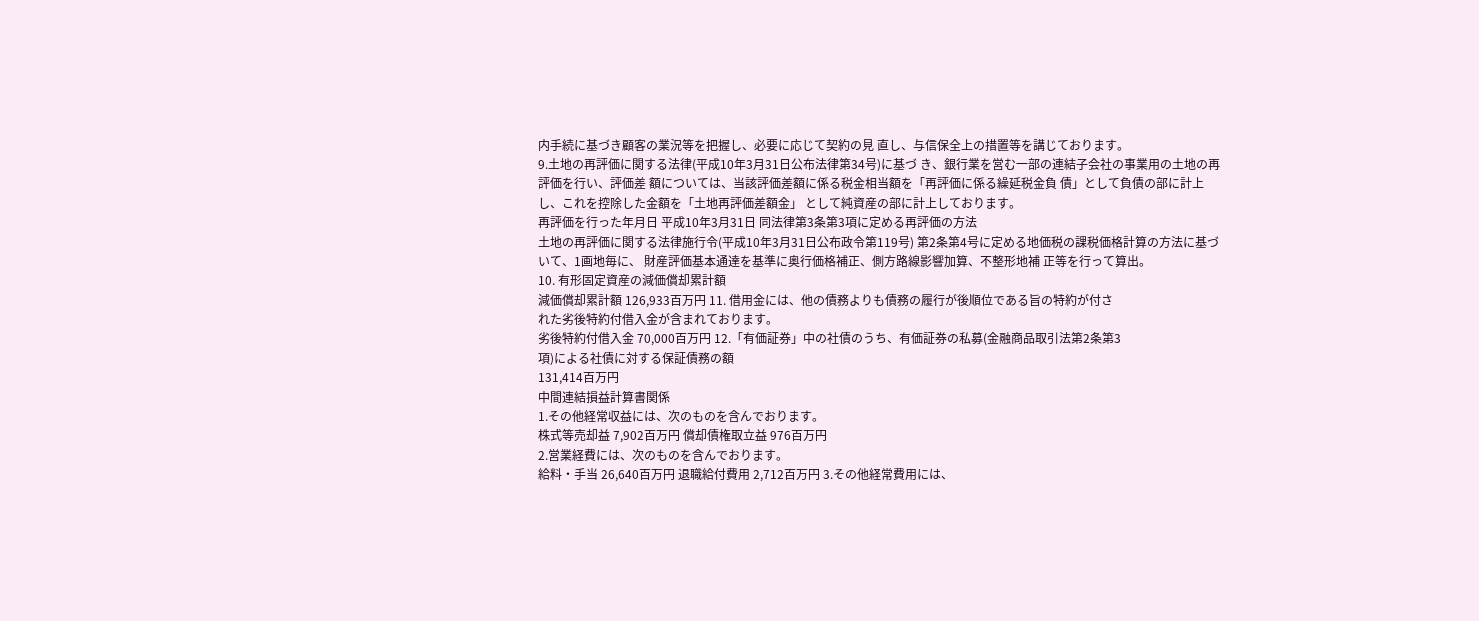内手続に基づき顧客の業況等を把握し、必要に応じて契約の見 直し、与信保全上の措置等を講じております。
9.土地の再評価に関する法律(平成10年3月31日公布法律第34号)に基づ き、銀行業を営む一部の連結子会社の事業用の土地の再評価を行い、評価差 額については、当該評価差額に係る税金相当額を「再評価に係る繰延税金負 債」として負債の部に計上し、これを控除した金額を「土地再評価差額金」 として純資産の部に計上しております。
再評価を行った年月日 平成10年3月31日 同法律第3条第3項に定める再評価の方法
土地の再評価に関する法律施行令(平成10年3月31日公布政令第119号) 第2条第4号に定める地価税の課税価格計算の方法に基づいて、1画地毎に、 財産評価基本通達を基準に奥行価格補正、側方路線影響加算、不整形地補 正等を行って算出。
10. 有形固定資産の減価償却累計額
減価償却累計額 126,933百万円 11. 借用金には、他の債務よりも債務の履行が後順位である旨の特約が付さ
れた劣後特約付借入金が含まれております。
劣後特約付借入金 70,000百万円 12.「有価証券」中の社債のうち、有価証券の私募(金融商品取引法第2条第3
項)による社債に対する保証債務の額
131,414百万円
中間連結損益計算書関係
1.その他経常収益には、次のものを含んでおります。
株式等売却益 7,902百万円 償却債権取立益 976百万円
2.営業経費には、次のものを含んでおります。
給料・手当 26,640百万円 退職給付費用 2,712百万円 3.その他経常費用には、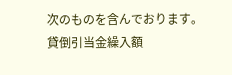次のものを含んでおります。
貸倒引当金繰入額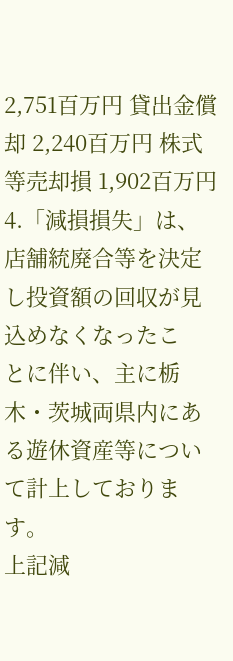2,751百万円 貸出金償却 2,240百万円 株式等売却損 1,902百万円 4.「減損損失」は、店舗統廃合等を決定し投資額の回収が見込めなくなったこ
とに伴い、主に栃木・茨城両県内にある遊休資産等について計上しておりま す。
上記減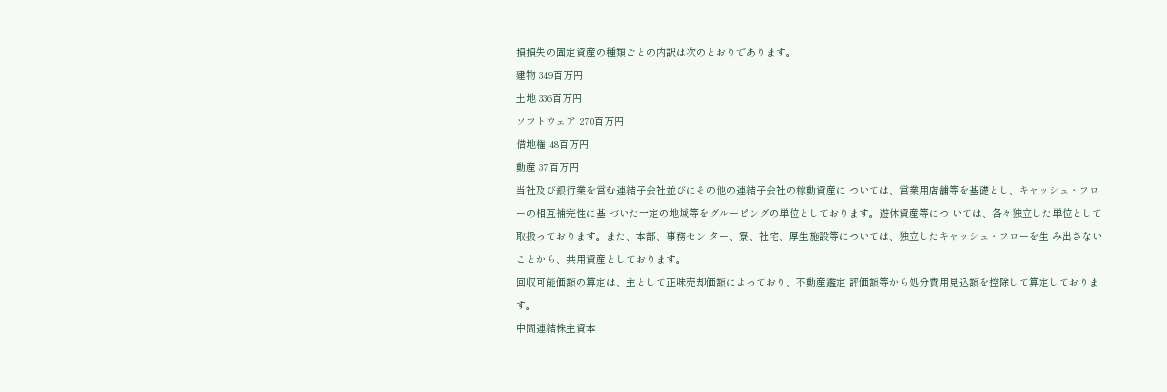損損失の固定資産の種類ごとの内訳は次のとおりであります。
建物 349百万円
土地 336百万円
ソフトウェア 270百万円
借地権 48百万円
動産 37百万円
当社及び銀行業を営む連結子会社並びにその他の連結子会社の稼動資産に ついては、営業用店舗等を基礎とし、キャッシュ・フローの相互補完性に基 づいた一定の地域等をグルーピングの単位としております。遊休資産等につ いては、各々独立した単位として取扱っております。また、本部、事務セン ター、寮、社宅、厚生施設等については、独立したキャッシュ・フローを生 み出さないことから、共用資産としております。
回収可能価額の算定は、主として正味売却価額によっており、不動産鑑定 評価額等から処分費用見込額を控除して算定しております。
中間連結株主資本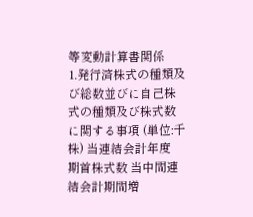等変動計算書関係
1.発行済株式の種類及び総数並びに自己株式の種類及び株式数に関する事項 (単位:千株) 当連結会計年度
期首株式数 当中間連結会計期間増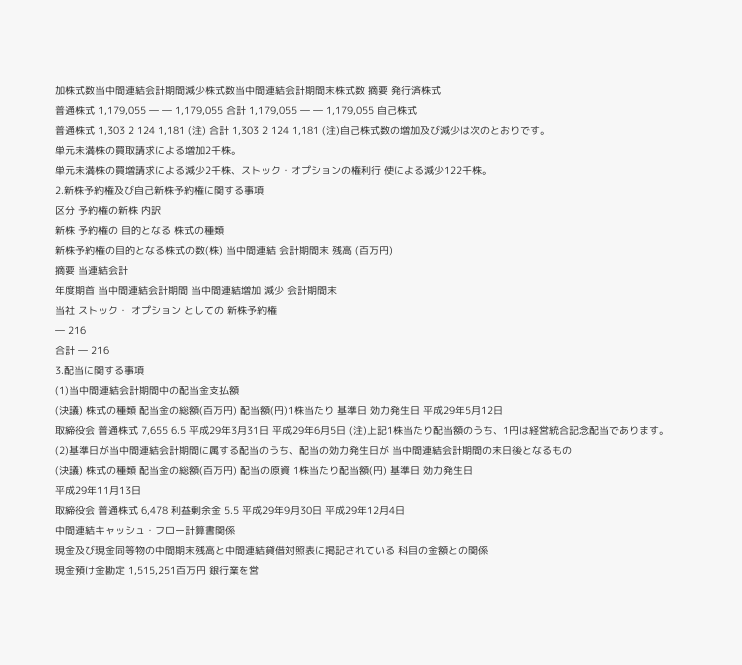加株式数当中間連結会計期間減少株式数当中間連結会計期間末株式数 摘要 発行済株式
普通株式 1,179,055 ― ― 1,179,055 合計 1,179,055 ― ― 1,179,055 自己株式
普通株式 1,303 2 124 1,181 (注) 合計 1,303 2 124 1,181 (注)自己株式数の増加及び減少は次のとおりです。
単元未満株の買取請求による増加2千株。
単元未満株の買増請求による減少2千株、ストック・オプションの権利行 使による減少122千株。
2.新株予約権及び自己新株予約権に関する事項
区分 予約権の新株 内訳
新株 予約権の 目的となる 株式の種類
新株予約権の目的となる株式の数(株) 当中間連結 会計期間末 残高 (百万円)
摘要 当連結会計
年度期首 当中間連結会計期間 当中間連結増加 減少 会計期間末
当社 ストック・ オプション としての 新株予約権
― 216
合計 ― 216
3.配当に関する事項
(1)当中間連結会計期間中の配当金支払額
(決議) 株式の種類 配当金の総額(百万円) 配当額(円)1株当たり 基準日 効力発生日 平成29年5月12日
取締役会 普通株式 7,655 6.5 平成29年3月31日 平成29年6月5日 (注)上記1株当たり配当額のうち、1円は経営統合記念配当であります。
(2)基準日が当中間連結会計期間に属する配当のうち、配当の効力発生日が 当中間連結会計期間の末日後となるもの
(決議) 株式の種類 配当金の総額(百万円) 配当の原資 1株当たり配当額(円) 基準日 効力発生日
平成29年11月13日
取締役会 普通株式 6,478 利益剰余金 5.5 平成29年9月30日 平成29年12月4日
中間連結キャッシュ・フロー計算書関係
現金及び現金同等物の中間期末残高と中間連結貸借対照表に掲記されている 科目の金額との関係
現金預け金勘定 1,515,251百万円 銀行業を営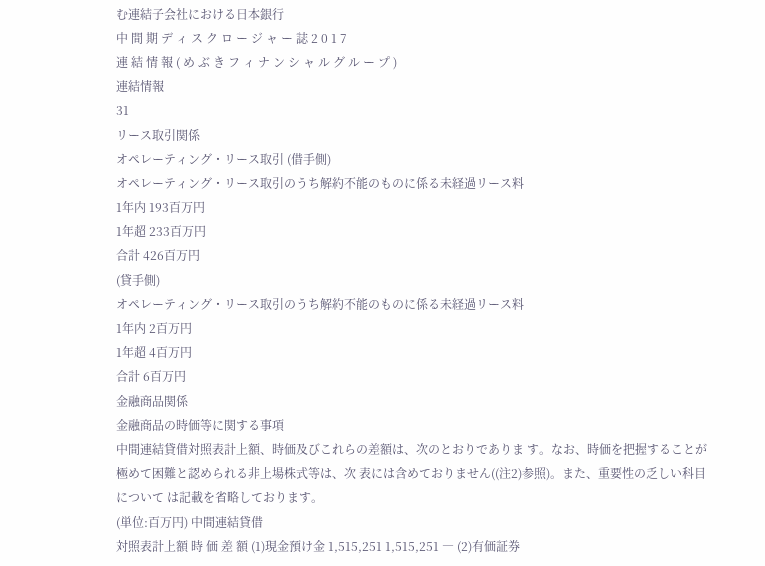む連結子会社における日本銀行
中 間 期 デ ィ ス ク ロ ー ジ ャ ー 誌 2 0 1 7
連 結 情 報 ( め ぶ き フ ィ ナ ン シ ャ ル グ ル ー プ )
連結情報
31
リース取引関係
オペレーティング・リース取引 (借手側)
オペレーティング・リース取引のうち解約不能のものに係る未経過リース料
1年内 193百万円
1年超 233百万円
合計 426百万円
(貸手側)
オペレーティング・リース取引のうち解約不能のものに係る未経過リース料
1年内 2百万円
1年超 4百万円
合計 6百万円
金融商品関係
金融商品の時価等に関する事項
中間連結貸借対照表計上額、時価及びこれらの差額は、次のとおりでありま す。なお、時価を把握することが極めて困難と認められる非上場株式等は、次 表には含めておりません((注2)参照)。また、重要性の乏しい科目について は記載を省略しております。
(単位:百万円) 中間連結貸借
対照表計上額 時 価 差 額 (1)現金預け金 1,515,251 1,515,251 ― (2)有価証券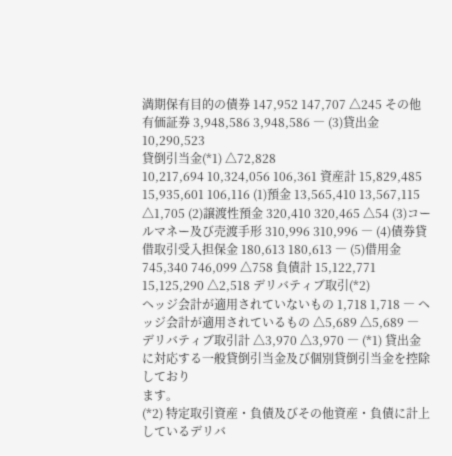満期保有目的の債券 147,952 147,707 △245 その他有価証券 3,948,586 3,948,586 ― (3)貸出金 10,290,523
貸倒引当金(*1) △72,828
10,217,694 10,324,056 106,361 資産計 15,829,485 15,935,601 106,116 (1)預金 13,565,410 13,567,115 △1,705 (2)譲渡性預金 320,410 320,465 △54 (3)コールマネー及び売渡手形 310,996 310,996 ― (4)債券貸借取引受入担保金 180,613 180,613 ― (5)借用金 745,340 746,099 △758 負債計 15,122,771 15,125,290 △2,518 デリバティブ取引(*2)
ヘッジ会計が適用されていないもの 1,718 1,718 ― ヘッジ会計が適用されているもの △5,689 △5,689 ― デリバティブ取引計 △3,970 △3,970 ― (*1) 貸出金に対応する一般貸倒引当金及び個別貸倒引当金を控除しており
ます。
(*2) 特定取引資産・負債及びその他資産・負債に計上しているデリバ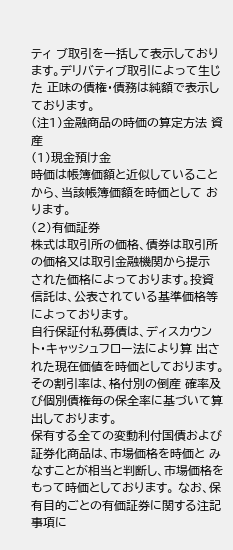ティ ブ取引を一括して表示しております。デリバティブ取引によって生じた 正味の債権・債務は純額で表示しております。
(注1)金融商品の時価の算定方法 資 産
(1)現金預け金
時価は帳簿価額と近似していることから、当該帳簿価額を時価として おります。
(2)有価証券
株式は取引所の価格、債券は取引所の価格又は取引金融機関から提示 された価格によっております。投資信託は、公表されている基準価格等 によっております。
自行保証付私募債は、ディスカウント・キャッシュフロー法により算 出された現在価値を時価としております。その割引率は、格付別の倒産 確率及び個別債権毎の保全率に基づいて算出しております。
保有する全ての変動利付国債および証券化商品は、市場価格を時価と みなすことが相当と判断し、市場価格をもって時価としております。 なお、保有目的ごとの有価証券に関する注記事項に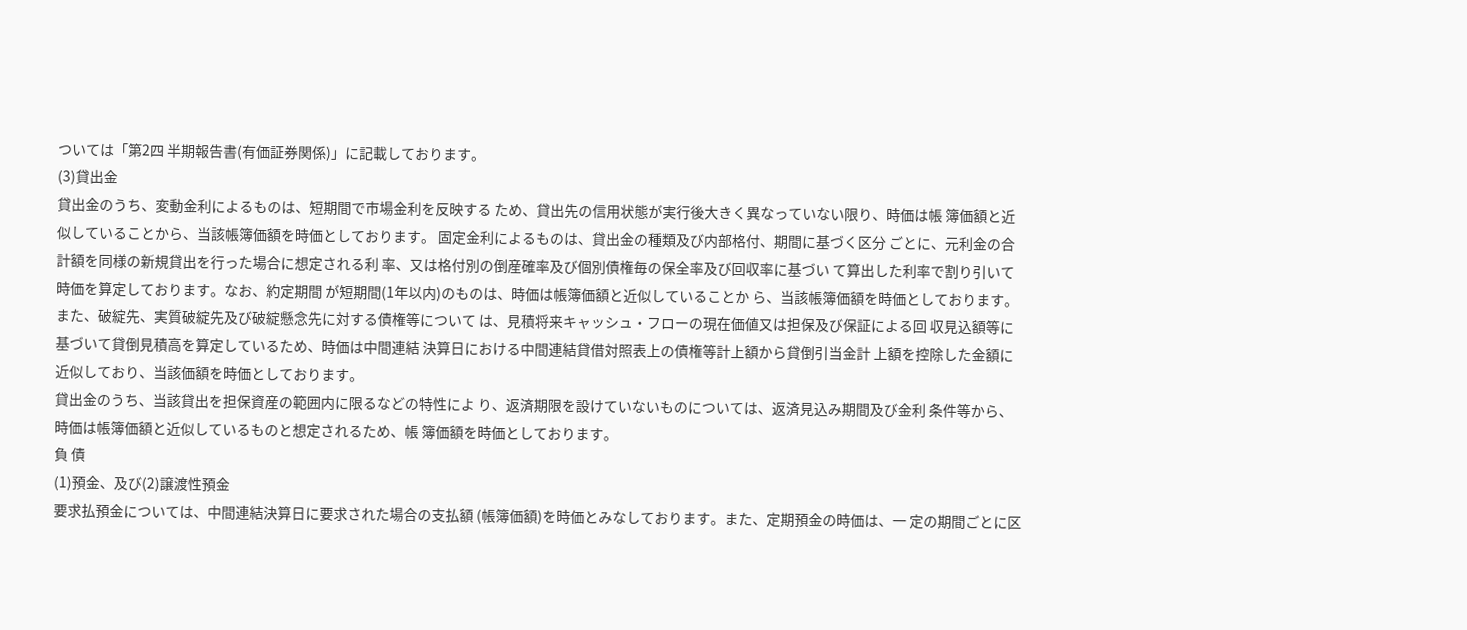ついては「第2四 半期報告書(有価証券関係)」に記載しております。
(3)貸出金
貸出金のうち、変動金利によるものは、短期間で市場金利を反映する ため、貸出先の信用状態が実行後大きく異なっていない限り、時価は帳 簿価額と近似していることから、当該帳簿価額を時価としております。 固定金利によるものは、貸出金の種類及び内部格付、期間に基づく区分 ごとに、元利金の合計額を同様の新規貸出を行った場合に想定される利 率、又は格付別の倒産確率及び個別債権毎の保全率及び回収率に基づい て算出した利率で割り引いて時価を算定しております。なお、約定期間 が短期間(1年以内)のものは、時価は帳簿価額と近似していることか ら、当該帳簿価額を時価としております。
また、破綻先、実質破綻先及び破綻懸念先に対する債権等について は、見積将来キャッシュ・フローの現在価値又は担保及び保証による回 収見込額等に基づいて貸倒見積高を算定しているため、時価は中間連結 決算日における中間連結貸借対照表上の債権等計上額から貸倒引当金計 上額を控除した金額に近似しており、当該価額を時価としております。
貸出金のうち、当該貸出を担保資産の範囲内に限るなどの特性によ り、返済期限を設けていないものについては、返済見込み期間及び金利 条件等から、時価は帳簿価額と近似しているものと想定されるため、帳 簿価額を時価としております。
負 債
(1)預金、及び(2)譲渡性預金
要求払預金については、中間連結決算日に要求された場合の支払額 (帳簿価額)を時価とみなしております。また、定期預金の時価は、一 定の期間ごとに区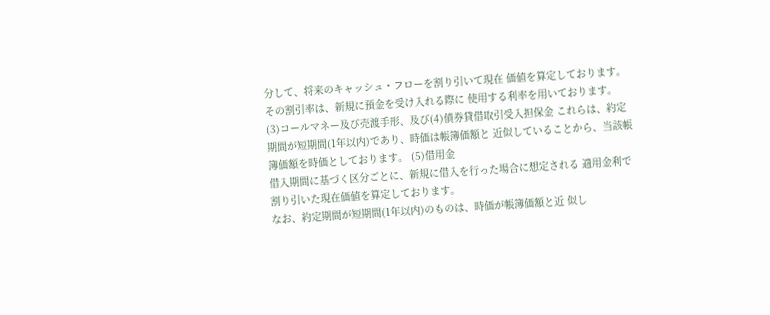分して、将来のキャッシュ・フローを割り引いて現在 価値を算定しております。その割引率は、新規に預金を受け入れる際に 使用する利率を用いております。
(3)コールマネー及び売渡手形、及び(4)債券貸借取引受入担保金 これらは、約定期間が短期間(1年以内)であり、時価は帳簿価額と 近似していることから、当該帳簿価額を時価としております。 (5)借用金
借入期間に基づく区分ごとに、新規に借入を行った場合に想定される 適用金利で割り引いた現在価値を算定しております。
なお、約定期間が短期間(1年以内)のものは、時価が帳簿価額と近 似し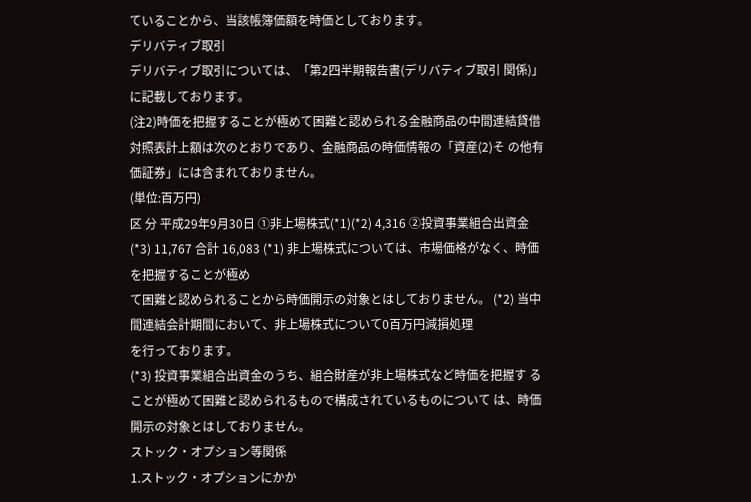ていることから、当該帳簿価額を時価としております。
デリバティブ取引
デリバティブ取引については、「第2四半期報告書(デリバティブ取引 関係)」に記載しております。
(注2)時価を把握することが極めて困難と認められる金融商品の中間連結貸借 対照表計上額は次のとおりであり、金融商品の時価情報の「資産(2)そ の他有価証券」には含まれておりません。
(単位:百万円)
区 分 平成29年9月30日 ①非上場株式(*1)(*2) 4,316 ②投資事業組合出資金(*3) 11,767 合計 16,083 (*1) 非上場株式については、市場価格がなく、時価を把握することが極め
て困難と認められることから時価開示の対象とはしておりません。 (*2) 当中間連結会計期間において、非上場株式について0百万円減損処理
を行っております。
(*3) 投資事業組合出資金のうち、組合財産が非上場株式など時価を把握す ることが極めて困難と認められるもので構成されているものについて は、時価開示の対象とはしておりません。
ストック・オプション等関係
1.ストック・オプションにかか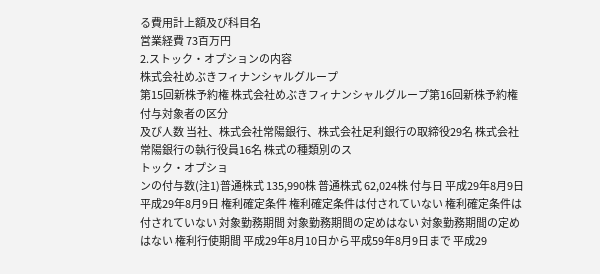る費用計上額及び科目名
営業経費 73百万円
2.ストック・オプションの内容
株式会社めぶきフィナンシャルグループ
第15回新株予約権 株式会社めぶきフィナンシャルグループ第16回新株予約権 付与対象者の区分
及び人数 当社、株式会社常陽銀行、株式会社足利銀行の取締役29名 株式会社常陽銀行の執行役員16名 株式の種類別のス
トック・オプショ
ンの付与数(注1)普通株式 135,990株 普通株式 62,024株 付与日 平成29年8月9日 平成29年8月9日 権利確定条件 権利確定条件は付されていない 権利確定条件は付されていない 対象勤務期間 対象勤務期間の定めはない 対象勤務期間の定めはない 権利行使期間 平成29年8月10日から平成59年8月9日まで 平成29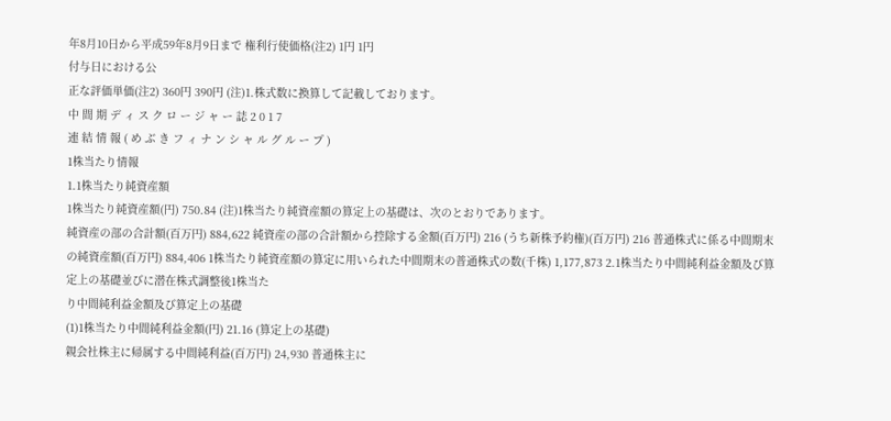年8月10日から平成59年8月9日まで 権利行使価格(注2) 1円 1円
付与日における公
正な評価単価(注2) 360円 390円 (注)1.株式数に換算して記載しております。
中 間 期 デ ィ ス ク ロ ー ジ ャ ー 誌 2 0 1 7
連 結 情 報 ( め ぶ き フ ィ ナ ン シ ャ ル グ ル ー プ )
1株当たり情報
1.1株当たり純資産額
1株当たり純資産額(円) 750.84 (注)1株当たり純資産額の算定上の基礎は、次のとおりであります。
純資産の部の合計額(百万円) 884,622 純資産の部の合計額から控除する金額(百万円) 216 (うち新株予約権)(百万円) 216 普通株式に係る中間期末の純資産額(百万円) 884,406 1株当たり純資産額の算定に用いられた中間期末の普通株式の数(千株) 1,177,873 2.1株当たり中間純利益金額及び算定上の基礎並びに潜在株式調整後1株当た
り中間純利益金額及び算定上の基礎
(1)1株当たり中間純利益金額(円) 21.16 (算定上の基礎)
親会社株主に帰属する中間純利益(百万円) 24,930 普通株主に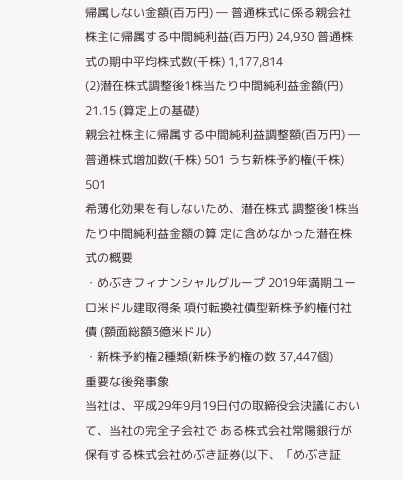帰属しない金額(百万円) ― 普通株式に係る親会社株主に帰属する中間純利益(百万円) 24,930 普通株式の期中平均株式数(千株) 1,177,814
(2)潜在株式調整後1株当たり中間純利益金額(円) 21.15 (算定上の基礎)
親会社株主に帰属する中間純利益調整額(百万円) ― 普通株式増加数(千株) 501 うち新株予約権(千株) 501
希薄化効果を有しないため、潜在株式 調整後1株当たり中間純利益金額の算 定に含めなかった潜在株式の概要
・めぶきフィナンシャルグループ 2019年満期ユーロ米ドル建取得条 項付転換社債型新株予約権付社債 (額面総額3億米ドル)
・新株予約権2種類(新株予約権の数 37,447個)
重要な後発事象
当社は、平成29年9月19日付の取締役会決議において、当社の完全子会社で ある株式会社常陽銀行が保有する株式会社めぶき証券(以下、「めぶき証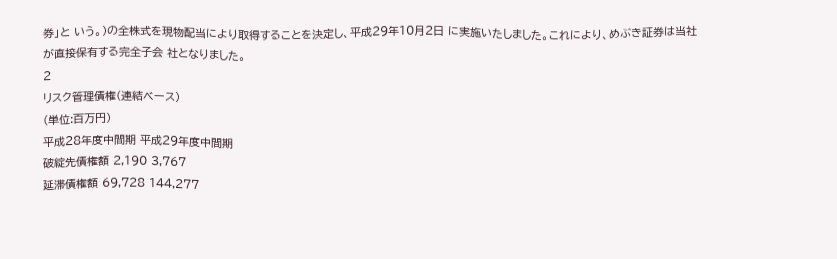券」と いう。)の全株式を現物配当により取得することを決定し、平成29年10月2日 に実施いたしました。これにより、めぶき証券は当社が直接保有する完全子会 社となりました。
2
リスク管理債権(連結ベース)
(単位:百万円)
平成28年度中間期 平成29年度中間期
破綻先債権額 2,190 3,767
延滞債権額 69,728 144,277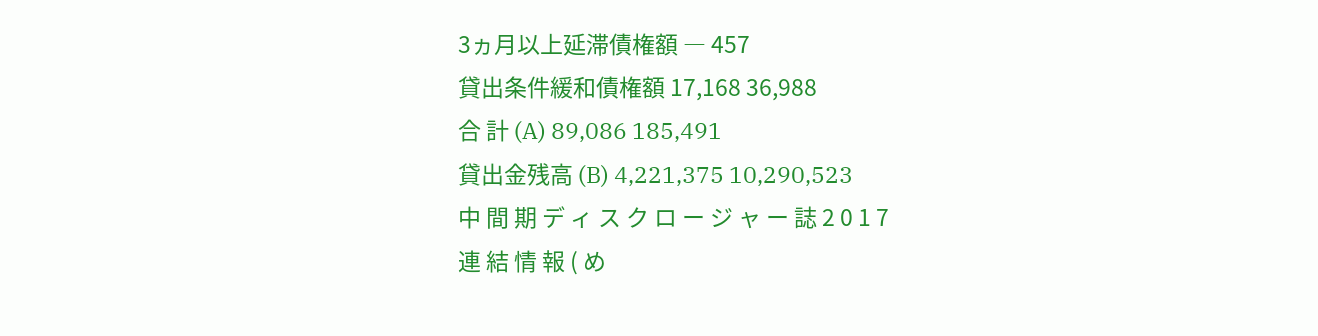3ヵ月以上延滞債権額 ― 457
貸出条件緩和債権額 17,168 36,988
合 計 (A) 89,086 185,491
貸出金残高 (B) 4,221,375 10,290,523
中 間 期 デ ィ ス ク ロ ー ジ ャ ー 誌 2 0 1 7
連 結 情 報 ( め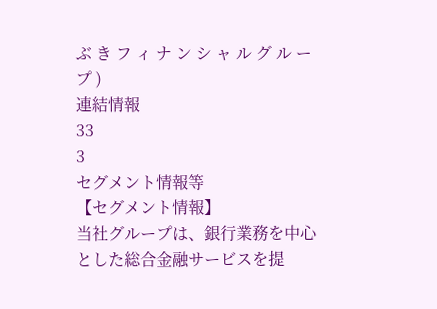ぶ き フ ィ ナ ン シ ャ ル グ ル ー プ )
連結情報
33
3
セグメント情報等
【セグメント情報】
当社グループは、銀行業務を中心とした総合金融サービスを提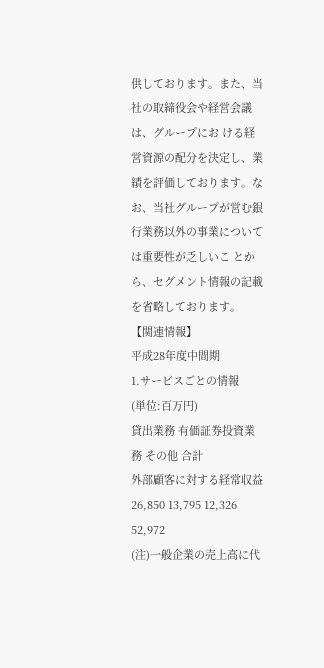供しております。また、当社の取締役会や経営会議は、グループにお ける経営資源の配分を決定し、業績を評価しております。なお、当社グループが営む銀行業務以外の事業については重要性が乏しいこ とから、セグメント情報の記載を省略しております。
【関連情報】
平成28年度中間期
1.サービスごとの情報
(単位:百万円)
貸出業務 有価証券投資業務 その他 合計
外部顧客に対する経常収益 26,850 13,795 12,326 52,972
(注)一般企業の売上高に代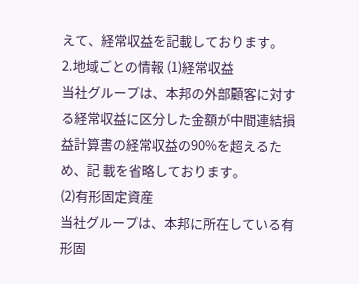えて、経常収益を記載しております。
2.地域ごとの情報 (1)経常収益
当社グループは、本邦の外部顧客に対する経常収益に区分した金額が中間連結損益計算書の経常収益の90%を超えるため、記 載を省略しております。
(2)有形固定資産
当社グループは、本邦に所在している有形固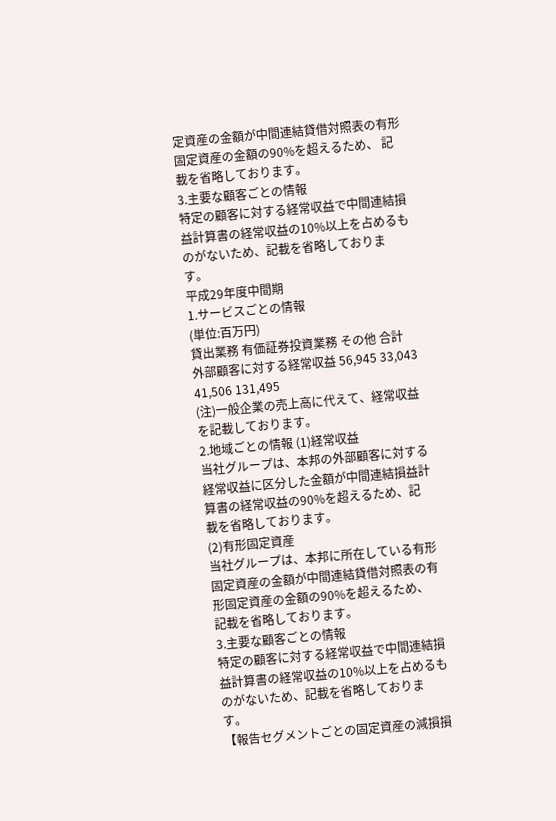定資産の金額が中間連結貸借対照表の有形固定資産の金額の90%を超えるため、 記載を省略しております。
3.主要な顧客ごとの情報
特定の顧客に対する経常収益で中間連結損益計算書の経常収益の10%以上を占めるものがないため、記載を省略しておりま す。
平成29年度中間期
1.サービスごとの情報
(単位:百万円)
貸出業務 有価証券投資業務 その他 合計
外部顧客に対する経常収益 56,945 33,043 41,506 131,495
(注)一般企業の売上高に代えて、経常収益を記載しております。
2.地域ごとの情報 (1)経常収益
当社グループは、本邦の外部顧客に対する経常収益に区分した金額が中間連結損益計算書の経常収益の90%を超えるため、記 載を省略しております。
(2)有形固定資産
当社グループは、本邦に所在している有形固定資産の金額が中間連結貸借対照表の有形固定資産の金額の90%を超えるため、 記載を省略しております。
3.主要な顧客ごとの情報
特定の顧客に対する経常収益で中間連結損益計算書の経常収益の10%以上を占めるものがないため、記載を省略しておりま す。
【報告セグメントごとの固定資産の減損損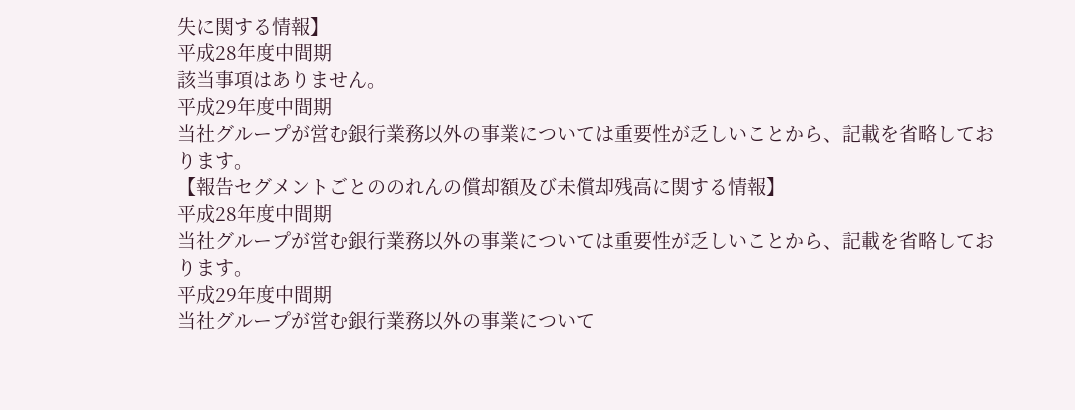失に関する情報】
平成28年度中間期
該当事項はありません。
平成29年度中間期
当社グループが営む銀行業務以外の事業については重要性が乏しいことから、記載を省略しております。
【報告セグメントごとののれんの償却額及び未償却残高に関する情報】
平成28年度中間期
当社グループが営む銀行業務以外の事業については重要性が乏しいことから、記載を省略しております。
平成29年度中間期
当社グループが営む銀行業務以外の事業について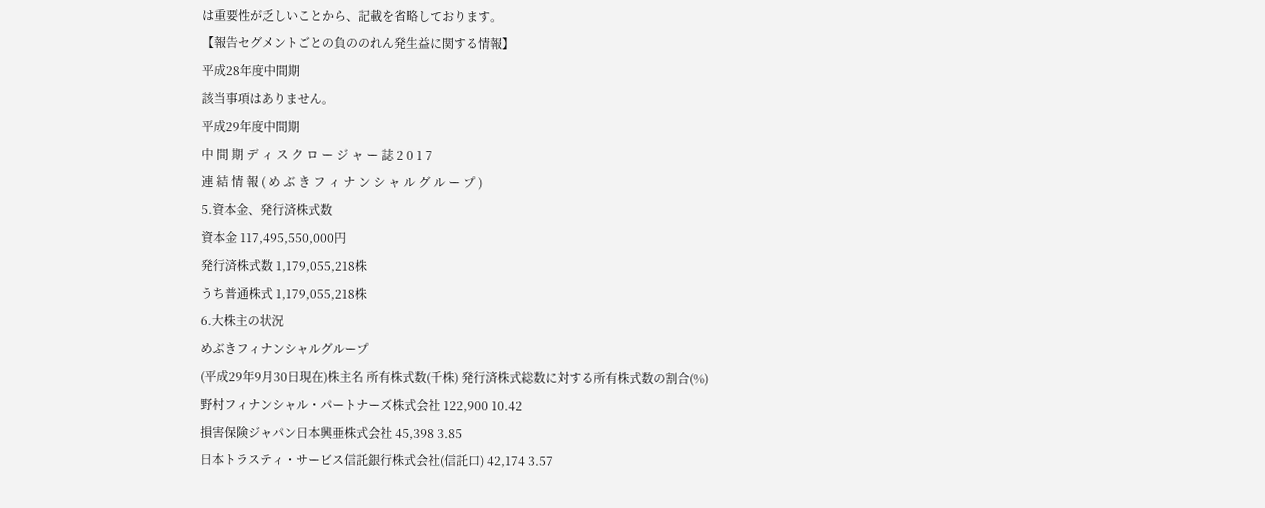は重要性が乏しいことから、記載を省略しております。
【報告セグメントごとの負ののれん発生益に関する情報】
平成28年度中間期
該当事項はありません。
平成29年度中間期
中 間 期 デ ィ ス ク ロ ー ジ ャ ー 誌 2 0 1 7
連 結 情 報 ( め ぶ き フ ィ ナ ン シ ャ ル グ ル ー プ )
5.資本金、発行済株式数
資本金 117,495,550,000円
発行済株式数 1,179,055,218株
うち普通株式 1,179,055,218株
6.大株主の状況
めぶきフィナンシャルグループ
(平成29年9月30日現在)株主名 所有株式数(千株) 発行済株式総数に対する所有株式数の割合(%)
野村フィナンシャル・パートナーズ株式会社 122,900 10.42
損害保険ジャパン日本興亜株式会社 45,398 3.85
日本トラスティ・サービス信託銀行株式会社(信託口) 42,174 3.57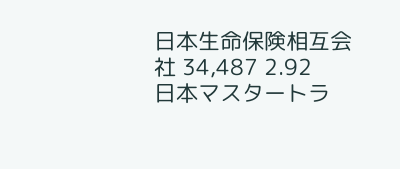日本生命保険相互会社 34,487 2.92
日本マスタートラ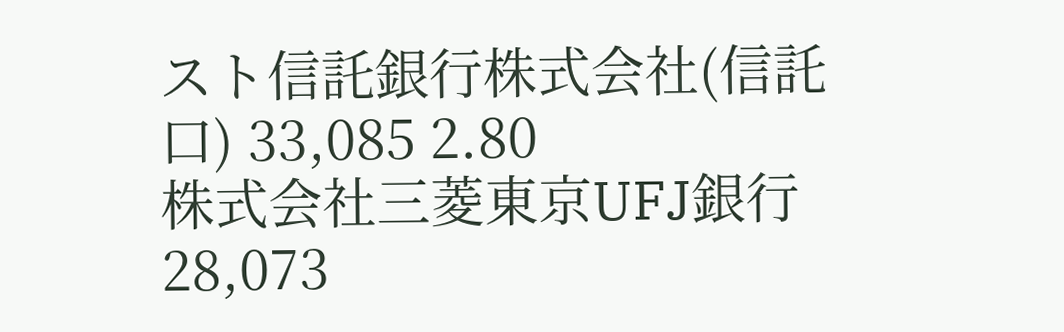スト信託銀行株式会社(信託口) 33,085 2.80
株式会社三菱東京UFJ銀行 28,073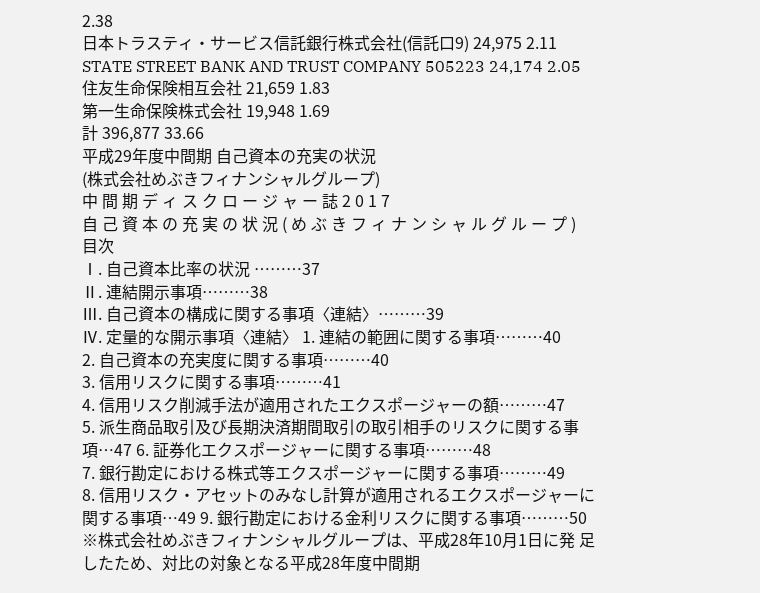2.38
日本トラスティ・サービス信託銀行株式会社(信託口9) 24,975 2.11
STATE STREET BANK AND TRUST COMPANY 505223 24,174 2.05
住友生命保険相互会社 21,659 1.83
第一生命保険株式会社 19,948 1.69
計 396,877 33.66
平成29年度中間期 自己資本の充実の状況
(株式会社めぶきフィナンシャルグループ)
中 間 期 デ ィ ス ク ロ ー ジ ャ ー 誌 2 0 1 7
自 己 資 本 の 充 実 の 状 況 ( め ぶ き フ ィ ナ ン シ ャ ル グ ル ー プ )
目次
Ⅰ. 自己資本比率の状況 ………37
Ⅱ. 連結開示事項………38
Ⅲ. 自己資本の構成に関する事項〈連結〉………39
Ⅳ. 定量的な開示事項〈連結〉 1. 連結の範囲に関する事項………40
2. 自己資本の充実度に関する事項………40
3. 信用リスクに関する事項………41
4. 信用リスク削減手法が適用されたエクスポージャーの額………47
5. 派生商品取引及び長期決済期間取引の取引相手のリスクに関する事項…47 6. 証券化エクスポージャーに関する事項………48
7. 銀行勘定における株式等エクスポージャーに関する事項………49
8. 信用リスク・アセットのみなし計算が適用されるエクスポージャーに関する事項…49 9. 銀行勘定における金利リスクに関する事項………50
※株式会社めぶきフィナンシャルグループは、平成28年10月1日に発 足したため、対比の対象となる平成28年度中間期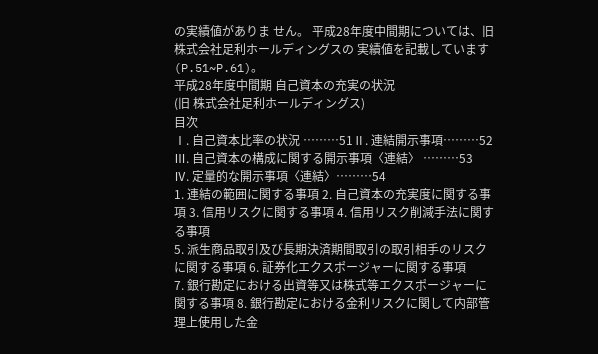の実績値がありま せん。 平成28年度中間期については、旧株式会社足利ホールディングスの 実績値を記載しています(P.51~P.61)。
平成28年度中間期 自己資本の充実の状況
(旧 株式会社足利ホールディングス)
目次
Ⅰ. 自己資本比率の状況 ………51Ⅱ. 連結開示事項………52
Ⅲ. 自己資本の構成に関する開示事項〈連結〉 ………53
Ⅳ. 定量的な開示事項〈連結〉………54
1. 連結の範囲に関する事項 2. 自己資本の充実度に関する事項 3. 信用リスクに関する事項 4. 信用リスク削減手法に関する事項
5. 派生商品取引及び長期決済期間取引の取引相手のリスクに関する事項 6. 証券化エクスポージャーに関する事項
7. 銀行勘定における出資等又は株式等エクスポージャーに関する事項 8. 銀行勘定における金利リスクに関して内部管理上使用した金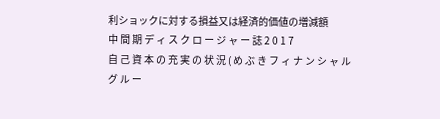利ショックに対する損益又は経済的価値の増減額
中 間 期 デ ィ ス ク ロ ー ジ ャ ー 誌 2 0 1 7
自 己 資 本 の 充 実 の 状 況 ( め ぶ き フ ィ ナ ン シ ャ ル グ ル ー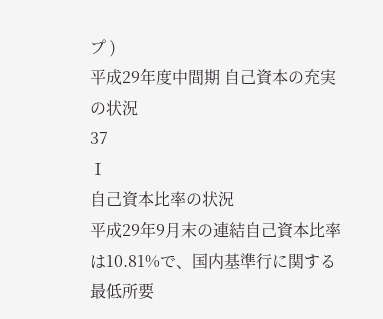プ )
平成29年度中間期 自己資本の充実の状況
37
Ⅰ
自己資本比率の状況
平成29年9月末の連結自己資本比率は10.81%で、国内基準行に関する最低所要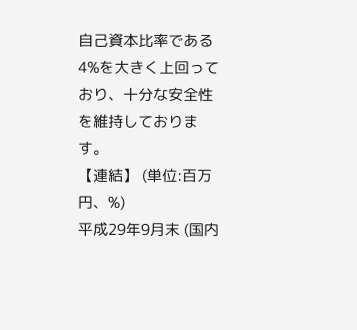自己資本比率である
4%を大きく上回っており、十分な安全性を維持しております。
【連結】 (単位:百万円、%)
平成29年9月末 (国内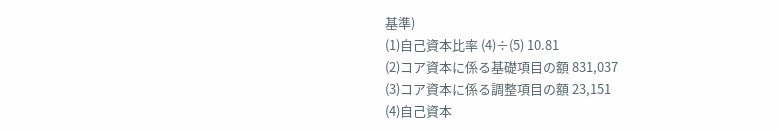基準)
(1)自己資本比率 (4)÷(5) 10.81
(2)コア資本に係る基礎項目の額 831,037
(3)コア資本に係る調整項目の額 23,151
(4)自己資本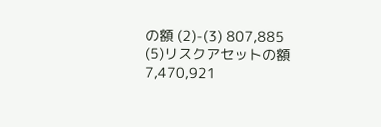の額 (2)-(3) 807,885
(5)リスクアセットの額 7,470,921